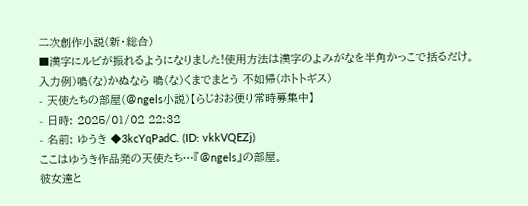二次創作小説(新・総合)
■漢字にルビが振れるようになりました!使用方法は漢字のよみがなを半角かっこで括るだけ。
入力例)鳴(な)かぬなら 鳴(な)くまでまとう 不如帰(ホトトギス)
- 天使たちの部屋(@ngels小説)【らじおお便り常時募集中】
- 日時: 2025/01/02 22:32
- 名前: ゆうき ◆3kcYqPadC. (ID: vkkVQEZj)
ここはゆうき作品発の天使たち…『@ngels』の部屋。
彼女達と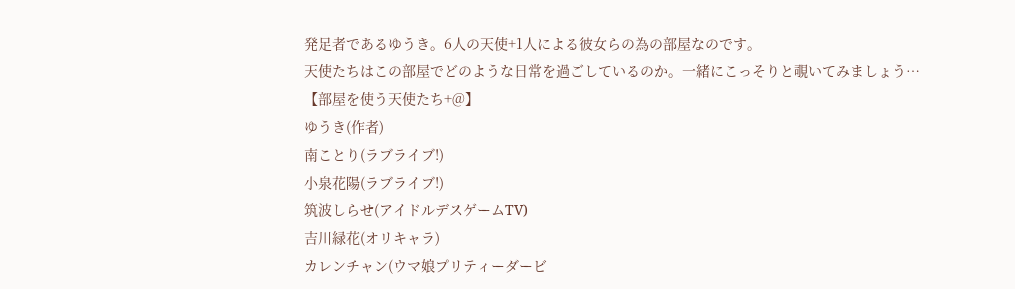発足者であるゆうき。6人の天使+1人による彼女らの為の部屋なのです。
天使たちはこの部屋でどのような日常を過ごしているのか。一緒にこっそりと覗いてみましょう…
【部屋を使う天使たち+@】
ゆうき(作者)
南ことり(ラブライブ!)
小泉花陽(ラブライブ!)
筑波しらせ(アイドルデスゲームTV)
吉川緑花(オリキャラ)
カレンチャン(ウマ娘プリティーダービ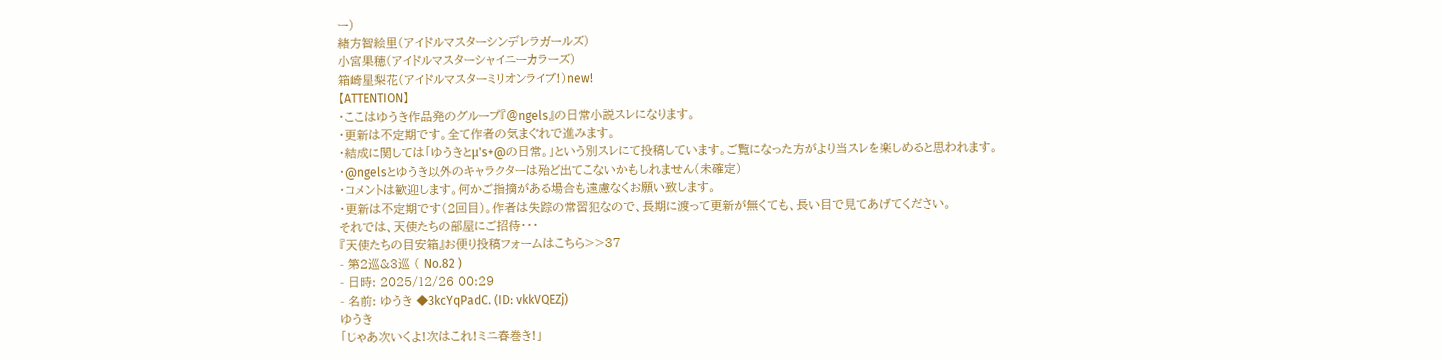ー)
緒方智絵里(アイドルマスターシンデレラガールズ)
小宮果穂(アイドルマスターシャイニーカラーズ)
箱崎星梨花(アイドルマスターミリオンライブ!)new!
【ATTENTION】
・ここはゆうき作品発のグループ『@ngels』の日常小説スレになります。
・更新は不定期です。全て作者の気まぐれで進みます。
・結成に関しては「ゆうきとμ's+@の日常。」という別スレにて投稿しています。ご覧になった方がより当スレを楽しめると思われます。
・@ngelsとゆうき以外のキャラクターは殆ど出てこないかもしれません(未確定)
・コメントは歓迎します。何かご指摘がある場合も遠慮なくお願い致します。
・更新は不定期です(2回目)。作者は失踪の常習犯なので、長期に渡って更新が無くても、長い目で見てあげてください。
それでは、天使たちの部屋にご招待・・・
『天使たちの目安箱』お便り投稿フォームはこちら>>37
- 第2巡&3巡 ( No.82 )
- 日時: 2025/12/26 00:29
- 名前: ゆうき ◆3kcYqPadC. (ID: vkkVQEZj)
ゆうき
「じゃあ次いくよ!次はこれ!ミニ春巻き!」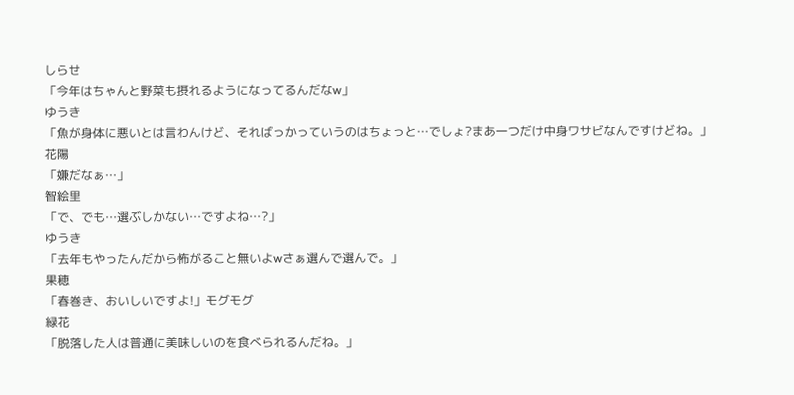しらせ
「今年はちゃんと野菜も摂れるようになってるんだなw」
ゆうき
「魚が身体に悪いとは言わんけど、そればっかっていうのはちょっと…でしょ?まあ一つだけ中身ワサビなんですけどね。」
花陽
「嫌だなぁ…」
智絵里
「で、でも…選ぶしかない…ですよね…?」
ゆうき
「去年もやったんだから怖がること無いよwさぁ選んで選んで。」
果穂
「春巻き、おいしいですよ!」モグモグ
緑花
「脱落した人は普通に美味しいのを食べられるんだね。」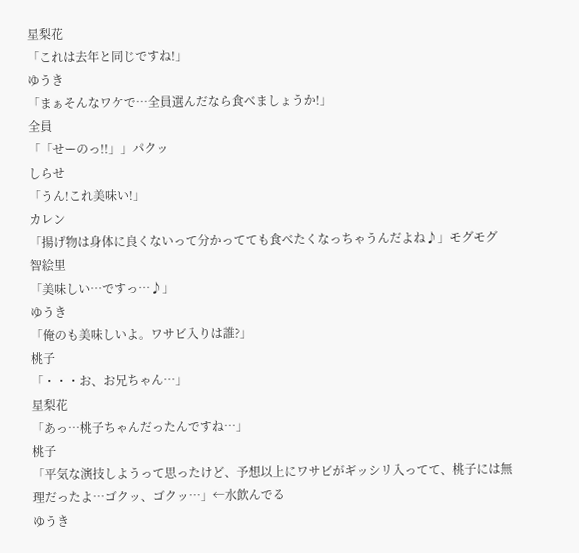星梨花
「これは去年と同じですね!」
ゆうき
「まぁそんなワケで…全員選んだなら食べましょうか!」
全員
「「せーのっ!!」」パクッ
しらせ
「うん!これ美味い!」
カレン
「揚げ物は身体に良くないって分かってても食べたくなっちゃうんだよね♪」モグモグ
智絵里
「美味しい…ですっ…♪」
ゆうき
「俺のも美味しいよ。ワサビ入りは誰?」
桃子
「・・・お、お兄ちゃん…」
星梨花
「あっ…桃子ちゃんだったんですね…」
桃子
「平気な演技しようって思ったけど、予想以上にワサビがギッシリ入ってて、桃子には無理だったよ…ゴクッ、ゴクッ…」←水飲んでる
ゆうき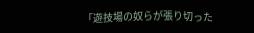「遊技場の奴らが張り切った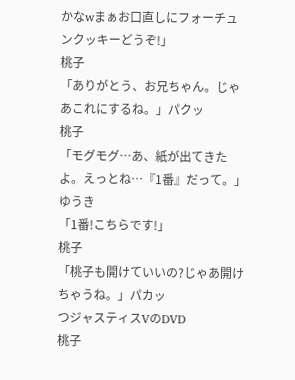かなwまぁお口直しにフォーチュンクッキーどうぞ!」
桃子
「ありがとう、お兄ちゃん。じゃあこれにするね。」パクッ
桃子
「モグモグ…あ、紙が出てきたよ。えっとね…『1番』だって。」
ゆうき
「1番!こちらです!」
桃子
「桃子も開けていいの?じゃあ開けちゃうね。」パカッ
つジャスティスVのDVD
桃子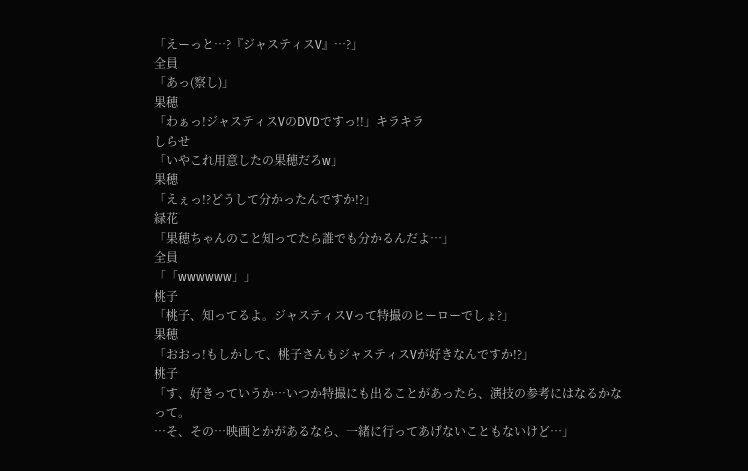「えーっと…?『ジャスティスV』…?」
全員
「あっ(察し)」
果穂
「わぁっ!ジャスティスVのDVDですっ!!」キラキラ
しらせ
「いやこれ用意したの果穂だろw」
果穂
「えぇっ!?どうして分かったんですか!?」
緑花
「果穂ちゃんのこと知ってたら誰でも分かるんだよ…」
全員
「「wwwwww」」
桃子
「桃子、知ってるよ。ジャスティスVって特撮のヒーローでしょ?」
果穂
「おおっ!もしかして、桃子さんもジャスティスVが好きなんですか!?」
桃子
「す、好きっていうか…いつか特撮にも出ることがあったら、演技の参考にはなるかなって。
…そ、その…映画とかがあるなら、一緒に行ってあげないこともないけど…」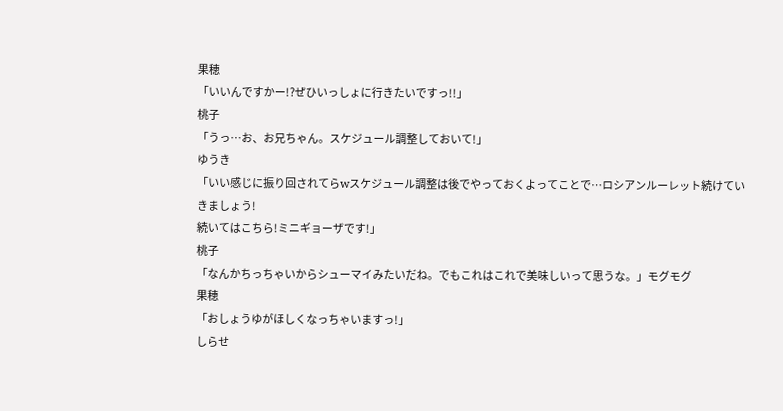果穂
「いいんですかー!?ぜひいっしょに行きたいですっ!!」
桃子
「うっ…お、お兄ちゃん。スケジュール調整しておいて!」
ゆうき
「いい感じに振り回されてらwスケジュール調整は後でやっておくよってことで…ロシアンルーレット続けていきましょう!
続いてはこちら!ミニギョーザです!」
桃子
「なんかちっちゃいからシューマイみたいだね。でもこれはこれで美味しいって思うな。」モグモグ
果穂
「おしょうゆがほしくなっちゃいますっ!」
しらせ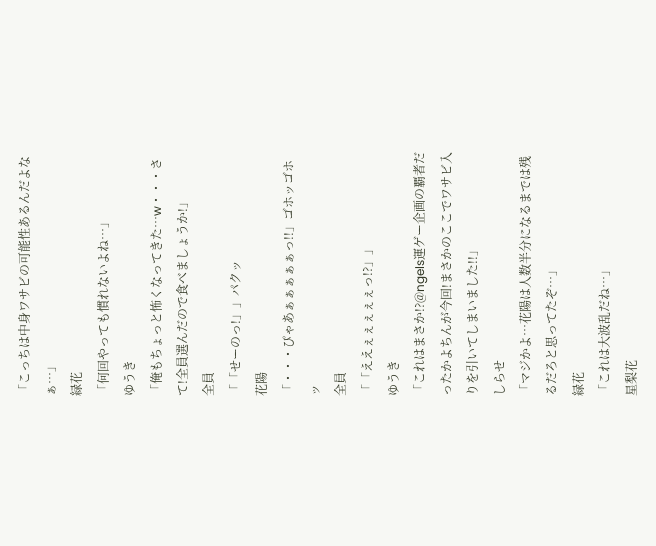「こっちは中身ワサビの可能性あるんだよなぁ…」
緑花
「何回やっても慣れないよね…」
ゆうき
「俺もちょっと怖くなってきた…w・・・さて!全員選んだので食べましょうか!」
全員
「「せーのっ!」」パクッ
花陽
「・・・ぴゃあぁぁぁぁぁっ!!」ゴホッゴホッ
全員
「「ええぇぇぇぇぇっ!?」」
ゆうき
「これはまさか!?@ngels運ゲー企画の覇者だったかよちんが今回!まさかのここでワサビ入りを引いてしまいました!!」
しらせ
「マジかよ…花陽は人数半分になるまでは残るだろと思ってたぞ…」
緑花
「これは大波乱だね…」
星梨花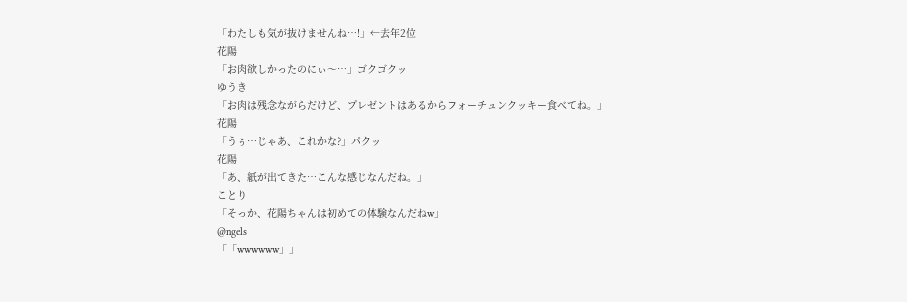「わたしも気が抜けませんね…!」←去年2位
花陽
「お肉欲しかったのにぃ〜…」ゴクゴクッ
ゆうき
「お肉は残念ながらだけど、プレゼントはあるからフォーチュンクッキー食べてね。」
花陽
「うぅ…じゃあ、これかな?」パクッ
花陽
「あ、紙が出てきた…こんな感じなんだね。」
ことり
「そっか、花陽ちゃんは初めての体験なんだねw」
@ngels
「「wwwwww」」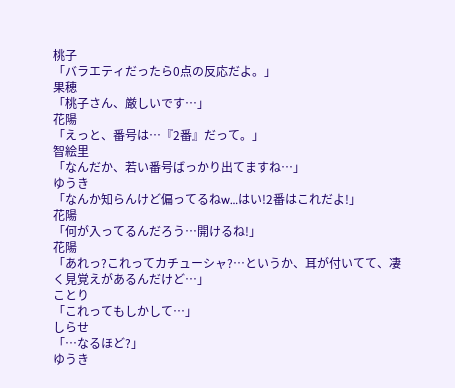桃子
「バラエティだったら0点の反応だよ。」
果穂
「桃子さん、厳しいです…」
花陽
「えっと、番号は…『2番』だって。」
智絵里
「なんだか、若い番号ばっかり出てますね…」
ゆうき
「なんか知らんけど偏ってるねw…はい!2番はこれだよ!」
花陽
「何が入ってるんだろう…開けるね!」
花陽
「あれっ?これってカチューシャ?…というか、耳が付いてて、凄く見覚えがあるんだけど…」
ことり
「これってもしかして…」
しらせ
「…なるほど?」
ゆうき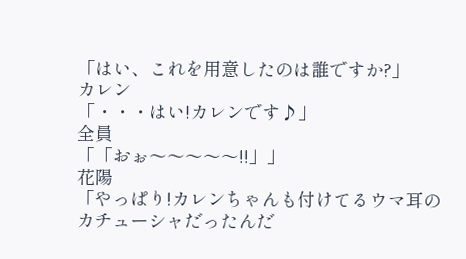「はい、これを用意したのは誰ですか?」
カレン
「・・・はい!カレンです♪」
全員
「「おぉ〜〜〜〜〜!!」」
花陽
「やっぱり!カレンちゃんも付けてるウマ耳のカチューシャだったんだ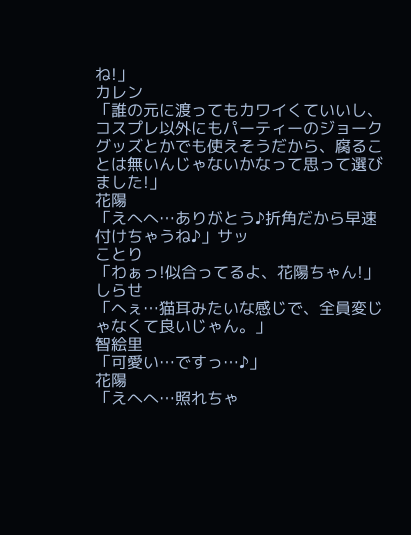ね!」
カレン
「誰の元に渡ってもカワイくていいし、コスプレ以外にもパーティーのジョークグッズとかでも使えそうだから、腐ることは無いんじゃないかなって思って選びました!」
花陽
「えへへ…ありがとう♪折角だから早速付けちゃうね♪」サッ
ことり
「わぁっ!似合ってるよ、花陽ちゃん!」
しらせ
「へぇ…猫耳みたいな感じで、全員変じゃなくて良いじゃん。」
智絵里
「可愛い…ですっ…♪」
花陽
「えへへ…照れちゃ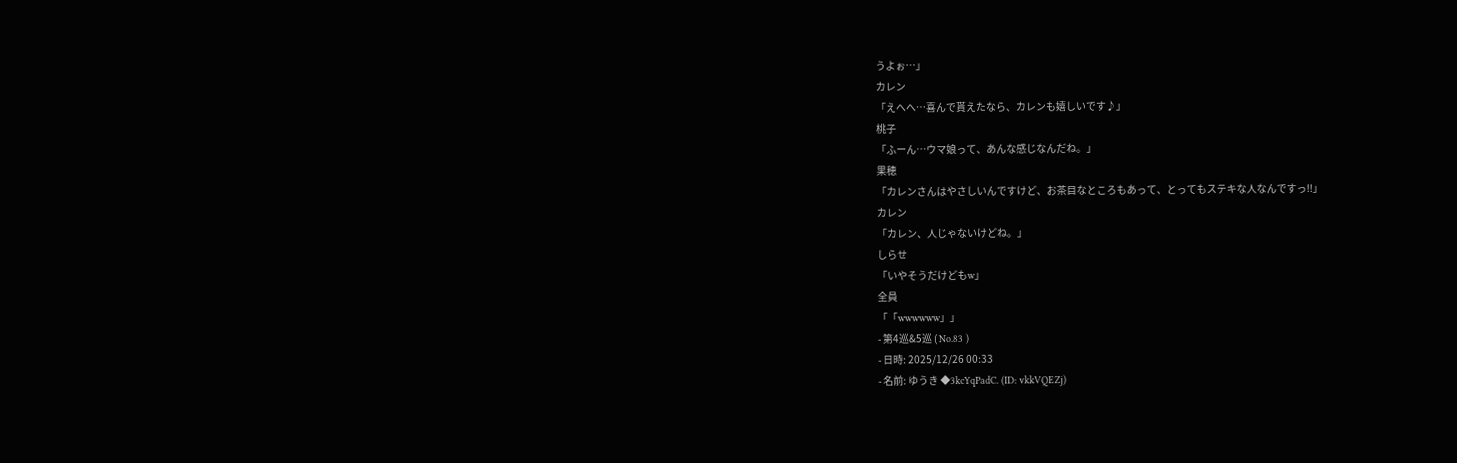うよぉ…」
カレン
「えへへ…喜んで貰えたなら、カレンも嬉しいです♪」
桃子
「ふーん…ウマ娘って、あんな感じなんだね。」
果穂
「カレンさんはやさしいんですけど、お茶目なところもあって、とってもステキな人なんですっ!!」
カレン
「カレン、人じゃないけどね。」
しらせ
「いやそうだけどもw」
全員
「「wwwwww」」
- 第4巡&5巡 ( No.83 )
- 日時: 2025/12/26 00:33
- 名前: ゆうき ◆3kcYqPadC. (ID: vkkVQEZj)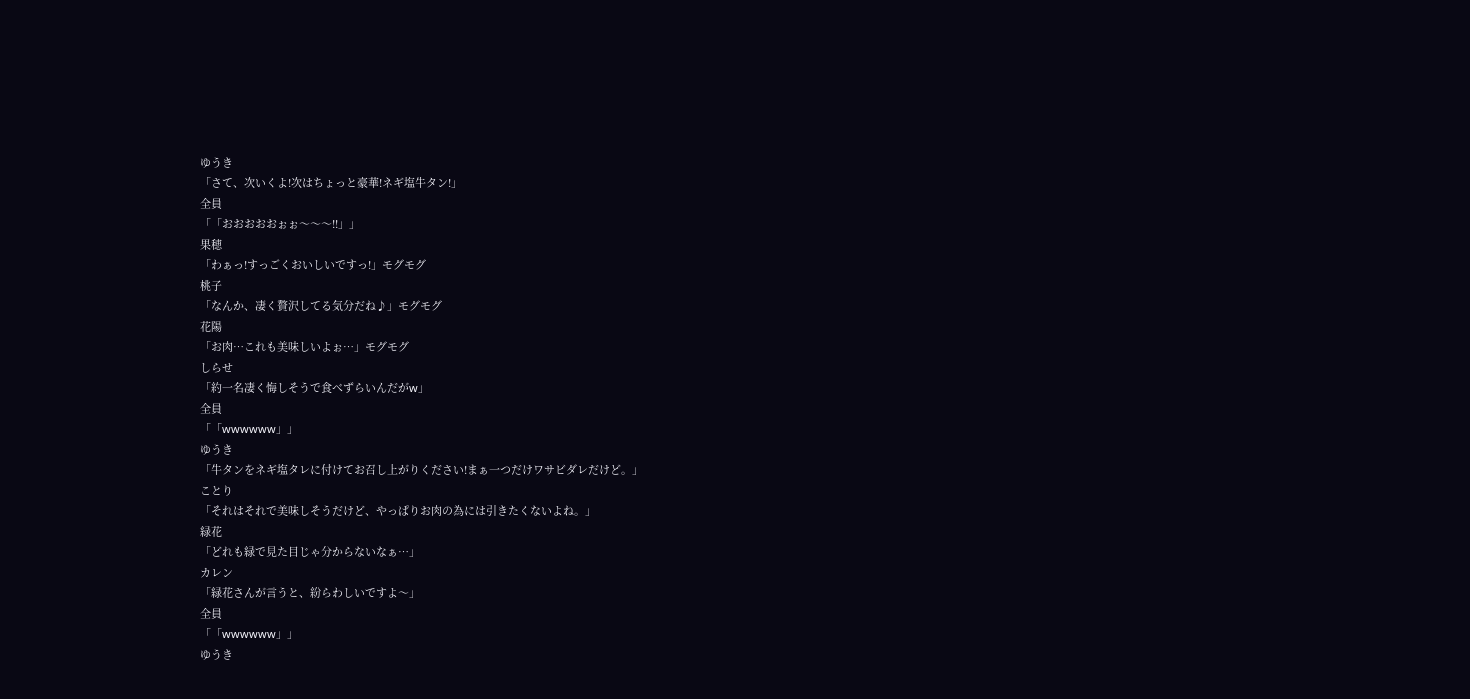ゆうき
「さて、次いくよ!次はちょっと豪華!ネギ塩牛タン!」
全員
「「おおおおおぉぉ〜〜〜!!」」
果穂
「わぁっ!すっごくおいしいですっ!」モグモグ
桃子
「なんか、凄く贅沢してる気分だね♪」モグモグ
花陽
「お肉…これも美味しいよぉ…」モグモグ
しらせ
「約一名凄く悔しそうで食べずらいんだがw」
全員
「「wwwwww」」
ゆうき
「牛タンをネギ塩タレに付けてお召し上がりください!まぁ一つだけワサビダレだけど。」
ことり
「それはそれで美味しそうだけど、やっぱりお肉の為には引きたくないよね。」
緑花
「どれも緑で見た目じゃ分からないなぁ…」
カレン
「緑花さんが言うと、紛らわしいですよ〜」
全員
「「wwwwww」」
ゆうき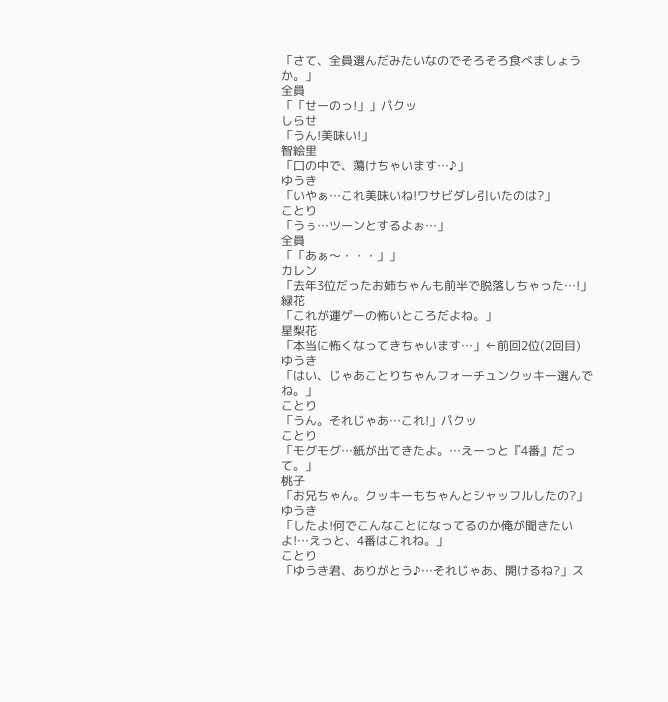「さて、全員選んだみたいなのでそろそろ食べましょうか。」
全員
「「せーのっ!」」パクッ
しらせ
「うん!美味い!」
智絵里
「口の中で、蕩けちゃいます…♪」
ゆうき
「いやぁ…これ美味いね!ワサビダレ引いたのは?」
ことり
「うぅ…ツーンとするよぉ…」
全員
「「あぁ〜・・・」」
カレン
「去年3位だったお姉ちゃんも前半で脱落しちゃった…!」
緑花
「これが運ゲーの怖いところだよね。」
星梨花
「本当に怖くなってきちゃいます…」←前回2位(2回目)
ゆうき
「はい、じゃあことりちゃんフォーチュンクッキー選んでね。」
ことり
「うん。それじゃあ…これ!」パクッ
ことり
「モグモグ…紙が出てきたよ。…えーっと『4番』だって。」
桃子
「お兄ちゃん。クッキーもちゃんとシャッフルしたの?」
ゆうき
「したよ!何でこんなことになってるのか俺が聞きたいよ!…えっと、4番はこれね。」
ことり
「ゆうき君、ありがとう♪…それじゃあ、開けるね?」ス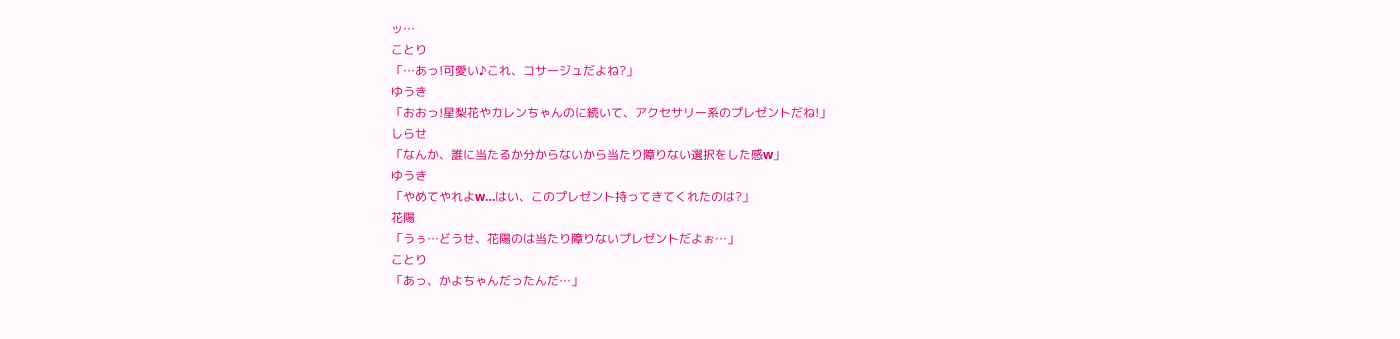ッ…
ことり
「…あっ!可愛い♪これ、コサージュだよね?」
ゆうき
「おおっ!星梨花やカレンちゃんのに続いて、アクセサリー系のプレゼントだね!」
しらせ
「なんか、誰に当たるか分からないから当たり障りない選択をした感w」
ゆうき
「やめてやれよw…はい、このプレゼント持ってきてくれたのは?」
花陽
「うぅ…どうせ、花陽のは当たり障りないプレゼントだよぉ…」
ことり
「あっ、かよちゃんだったんだ…」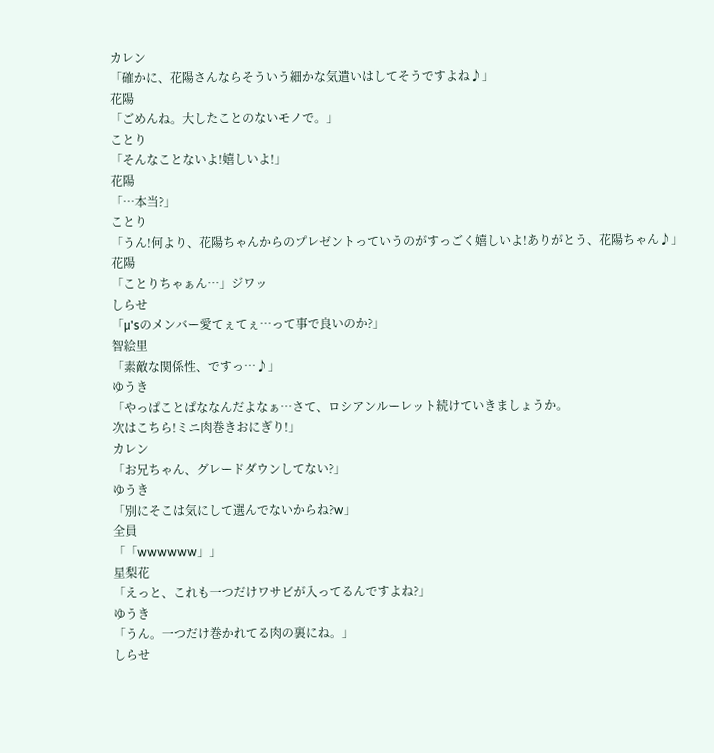カレン
「確かに、花陽さんならそういう細かな気遣いはしてそうですよね♪」
花陽
「ごめんね。大したことのないモノで。」
ことり
「そんなことないよ!嬉しいよ!」
花陽
「…本当?」
ことり
「うん!何より、花陽ちゃんからのプレゼントっていうのがすっごく嬉しいよ!ありがとう、花陽ちゃん♪」
花陽
「ことりちゃぁん…」ジワッ
しらせ
「μ'sのメンバー愛てぇてぇ…って事で良いのか?」
智絵里
「素敵な関係性、ですっ…♪」
ゆうき
「やっぱことぱななんだよなぁ…さて、ロシアンルーレット続けていきましょうか。
次はこちら!ミニ肉巻きおにぎり!」
カレン
「お兄ちゃん、グレードダウンしてない?」
ゆうき
「別にそこは気にして選んでないからね?w」
全員
「「wwwwww」」
星梨花
「えっと、これも一つだけワサビが入ってるんですよね?」
ゆうき
「うん。一つだけ巻かれてる肉の裏にね。」
しらせ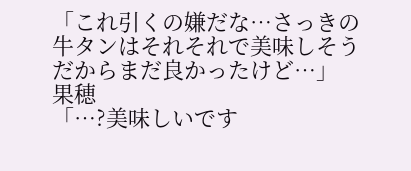「これ引くの嫌だな…さっきの牛タンはそれそれで美味しそうだからまだ良かったけど…」
果穂
「…?美味しいです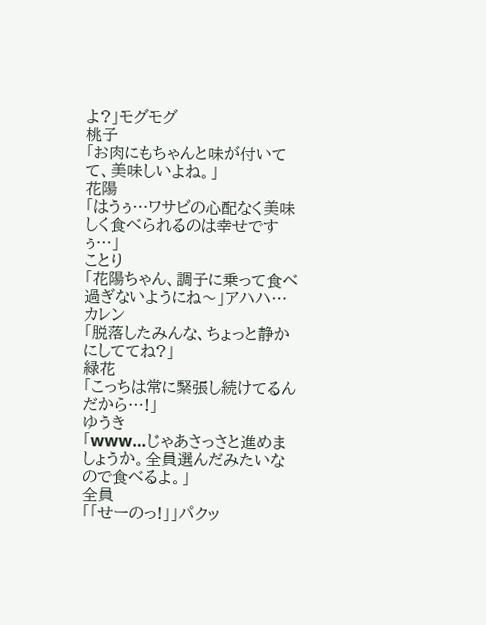よ?」モグモグ
桃子
「お肉にもちゃんと味が付いてて、美味しいよね。」
花陽
「はうぅ…ワサビの心配なく美味しく食べられるのは幸せですぅ…」
ことり
「花陽ちゃん、調子に乗って食べ過ぎないようにね〜」アハハ…
カレン
「脱落したみんな、ちょっと静かにしててね?」
緑花
「こっちは常に緊張し続けてるんだから…!」
ゆうき
「www…じゃあさっさと進めましょうか。全員選んだみたいなので食べるよ。」
全員
「「せーのっ!」」パクッ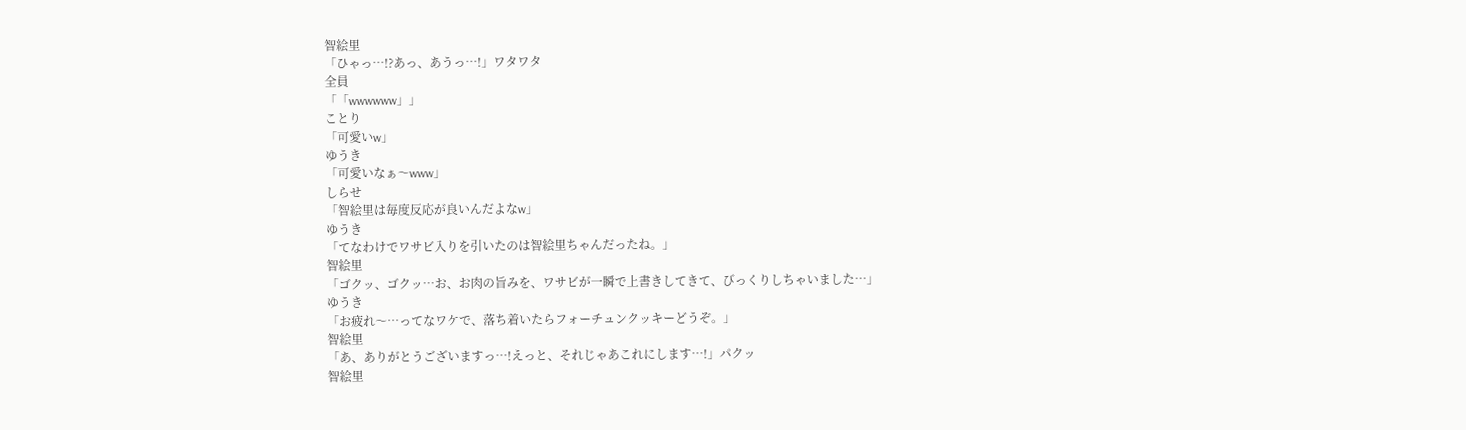智絵里
「ひゃっ…!?あっ、あうっ…!」ワタワタ
全員
「「wwwwww」」
ことり
「可愛いw」
ゆうき
「可愛いなぁ〜www」
しらせ
「智絵里は毎度反応が良いんだよなw」
ゆうき
「てなわけでワサビ入りを引いたのは智絵里ちゃんだったね。」
智絵里
「ゴクッ、ゴクッ…お、お肉の旨みを、ワサビが一瞬で上書きしてきて、びっくりしちゃいました…」
ゆうき
「お疲れ〜…ってなワケで、落ち着いたらフォーチュンクッキーどうぞ。」
智絵里
「あ、ありがとうございますっ…!えっと、それじゃあこれにします…!」パクッ
智絵里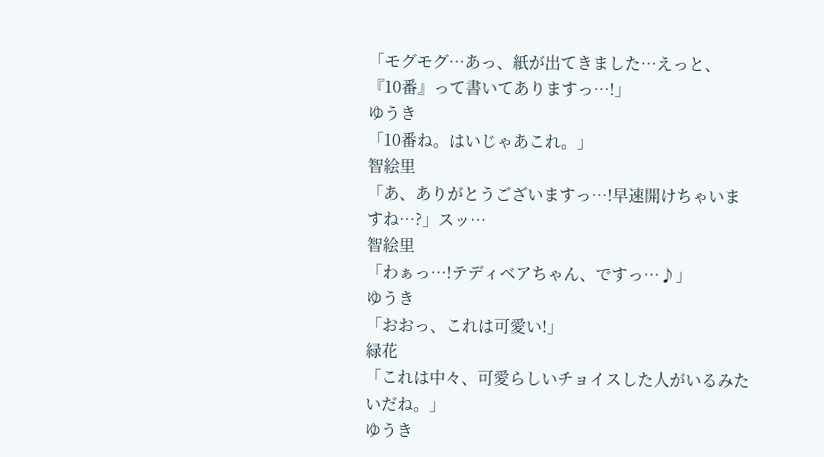「モグモグ…あっ、紙が出てきました…えっと、『10番』って書いてありますっ…!」
ゆうき
「10番ね。はいじゃあこれ。」
智絵里
「あ、ありがとうございますっ…!早速開けちゃいますね…?」スッ…
智絵里
「わぁっ…!テディベアちゃん、ですっ…♪」
ゆうき
「おおっ、これは可愛い!」
緑花
「これは中々、可愛らしいチョイスした人がいるみたいだね。」
ゆうき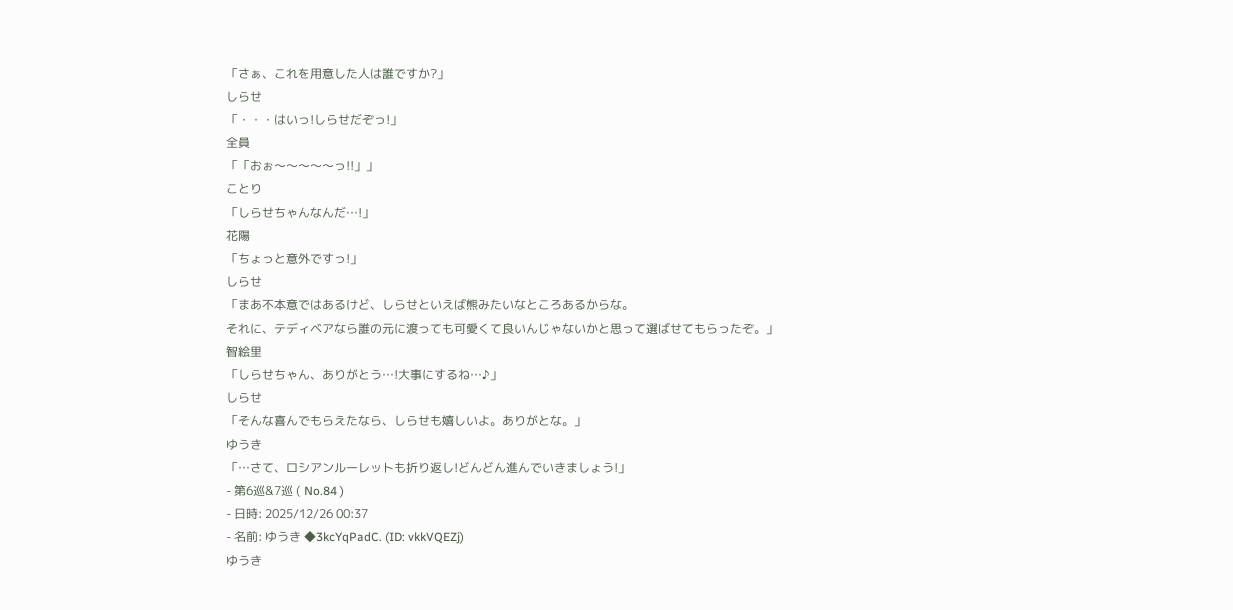「さぁ、これを用意した人は誰ですか?」
しらせ
「・・・はいっ!しらせだぞっ!」
全員
「「おぉ〜〜〜〜〜っ!!」」
ことり
「しらせちゃんなんだ…!」
花陽
「ちょっと意外ですっ!」
しらせ
「まあ不本意ではあるけど、しらせといえば熊みたいなところあるからな。
それに、テディベアなら誰の元に渡っても可愛くて良いんじゃないかと思って選ばせてもらったぞ。」
智絵里
「しらせちゃん、ありがとう…!大事にするね…♪」
しらせ
「そんな喜んでもらえたなら、しらせも嬉しいよ。ありがとな。」
ゆうき
「…さて、ロシアンルーレットも折り返し!どんどん進んでいきましょう!」
- 第6巡&7巡 ( No.84 )
- 日時: 2025/12/26 00:37
- 名前: ゆうき ◆3kcYqPadC. (ID: vkkVQEZj)
ゆうき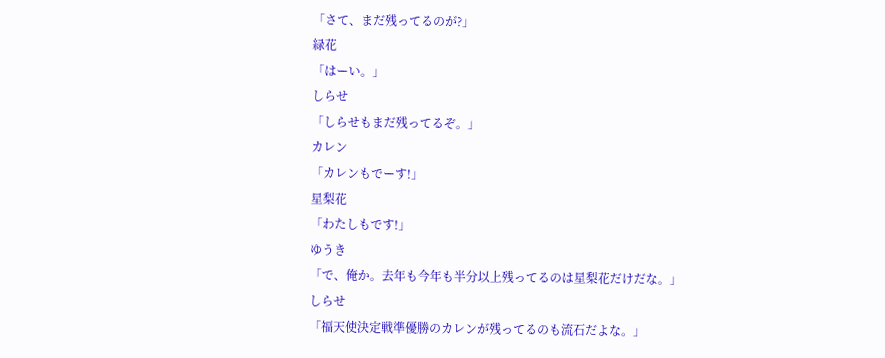「さて、まだ残ってるのが?」
緑花
「はーい。」
しらせ
「しらせもまだ残ってるぞ。」
カレン
「カレンもでーす!」
星梨花
「わたしもです!」
ゆうき
「で、俺か。去年も今年も半分以上残ってるのは星梨花だけだな。」
しらせ
「福天使決定戦準優勝のカレンが残ってるのも流石だよな。」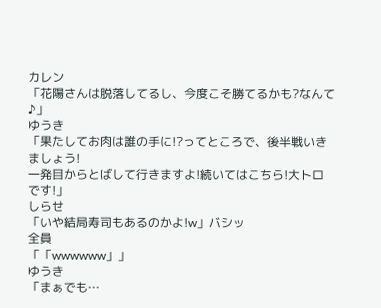カレン
「花陽さんは脱落してるし、今度こそ勝てるかも?なんて♪」
ゆうき
「果たしてお肉は誰の手に!?ってところで、後半戦いきましょう!
一発目からとばして行きますよ!続いてはこちら!大トロです!」
しらせ
「いや結局寿司もあるのかよ!w」バシッ
全員
「「wwwwww」」
ゆうき
「まぁでも…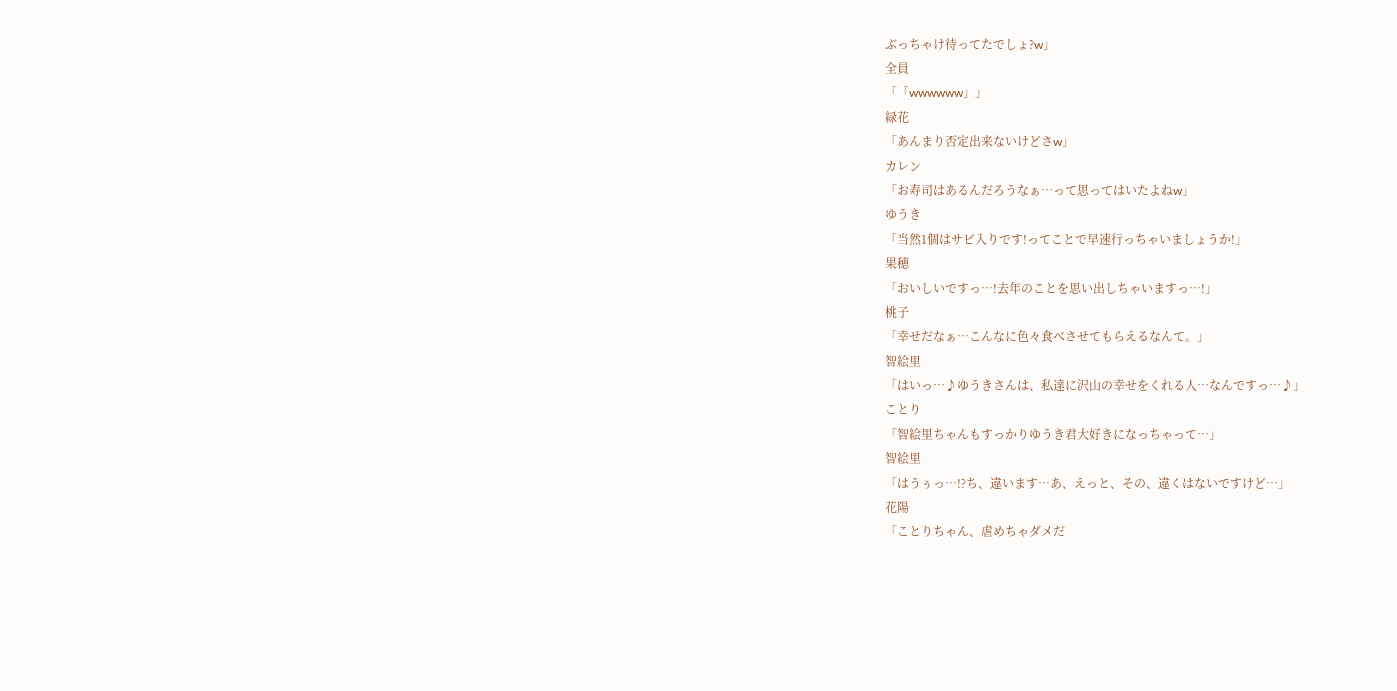ぶっちゃけ待ってたでしょ?w」
全員
「「wwwwww」」
緑花
「あんまり否定出来ないけどさw」
カレン
「お寿司はあるんだろうなぁ…って思ってはいたよねw」
ゆうき
「当然1個はサビ入りです!ってことで早速行っちゃいましょうか!」
果穂
「おいしいですっ…!去年のことを思い出しちゃいますっ…!」
桃子
「幸せだなぁ…こんなに色々食べさせてもらえるなんて。」
智絵里
「はいっ…♪ゆうきさんは、私達に沢山の幸せをくれる人…なんですっ…♪」
ことり
「智絵里ちゃんもすっかりゆうき君大好きになっちゃって…」
智絵里
「はうぅっ…!?ち、違います…あ、えっと、その、違くはないですけど…」
花陽
「ことりちゃん、虐めちゃダメだ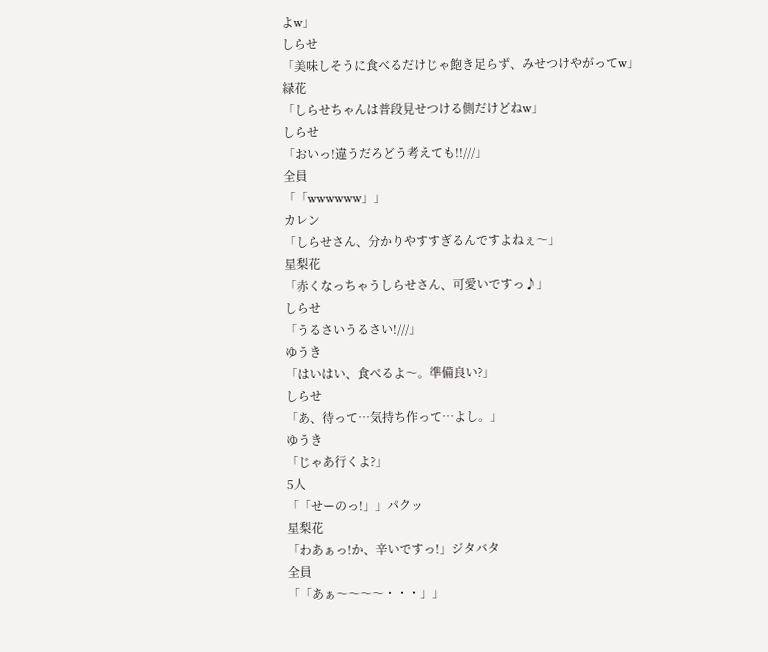よw」
しらせ
「美味しそうに食べるだけじゃ飽き足らず、みせつけやがってw」
緑花
「しらせちゃんは普段見せつける側だけどねw」
しらせ
「おいっ!違うだろどう考えても!!///」
全員
「「wwwwww」」
カレン
「しらせさん、分かりやすすぎるんですよねぇ〜」
星梨花
「赤くなっちゃうしらせさん、可愛いですっ♪」
しらせ
「うるさいうるさい!///」
ゆうき
「はいはい、食べるよ〜。準備良い?」
しらせ
「あ、待って…気持ち作って…よし。」
ゆうき
「じゃあ行くよ?」
5人
「「せーのっ!」」パクッ
星梨花
「わあぁっ!か、辛いですっ!」ジタバタ
全員
「「あぁ〜〜〜〜・・・」」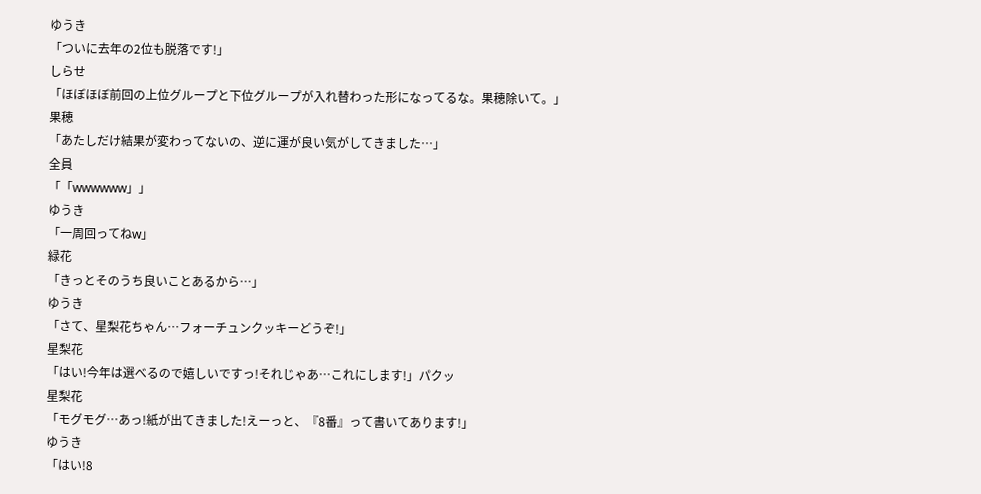ゆうき
「ついに去年の2位も脱落です!」
しらせ
「ほぼほぼ前回の上位グループと下位グループが入れ替わった形になってるな。果穂除いて。」
果穂
「あたしだけ結果が変わってないの、逆に運が良い気がしてきました…」
全員
「「wwwwww」」
ゆうき
「一周回ってねw」
緑花
「きっとそのうち良いことあるから…」
ゆうき
「さて、星梨花ちゃん…フォーチュンクッキーどうぞ!」
星梨花
「はい!今年は選べるので嬉しいですっ!それじゃあ…これにします!」パクッ
星梨花
「モグモグ…あっ!紙が出てきました!えーっと、『8番』って書いてあります!」
ゆうき
「はい!8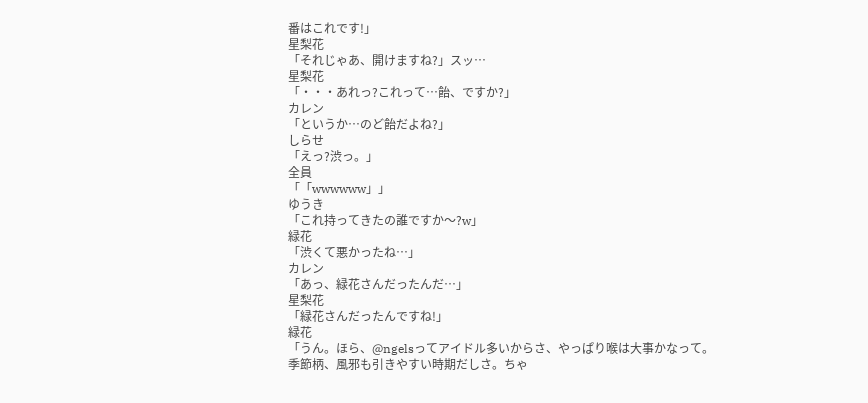番はこれです!」
星梨花
「それじゃあ、開けますね?」スッ…
星梨花
「・・・あれっ?これって…飴、ですか?」
カレン
「というか…のど飴だよね?」
しらせ
「えっ?渋っ。」
全員
「「wwwwww」」
ゆうき
「これ持ってきたの誰ですか〜?w」
緑花
「渋くて悪かったね…」
カレン
「あっ、緑花さんだったんだ…」
星梨花
「緑花さんだったんですね!」
緑花
「うん。ほら、@ngelsってアイドル多いからさ、やっぱり喉は大事かなって。
季節柄、風邪も引きやすい時期だしさ。ちゃ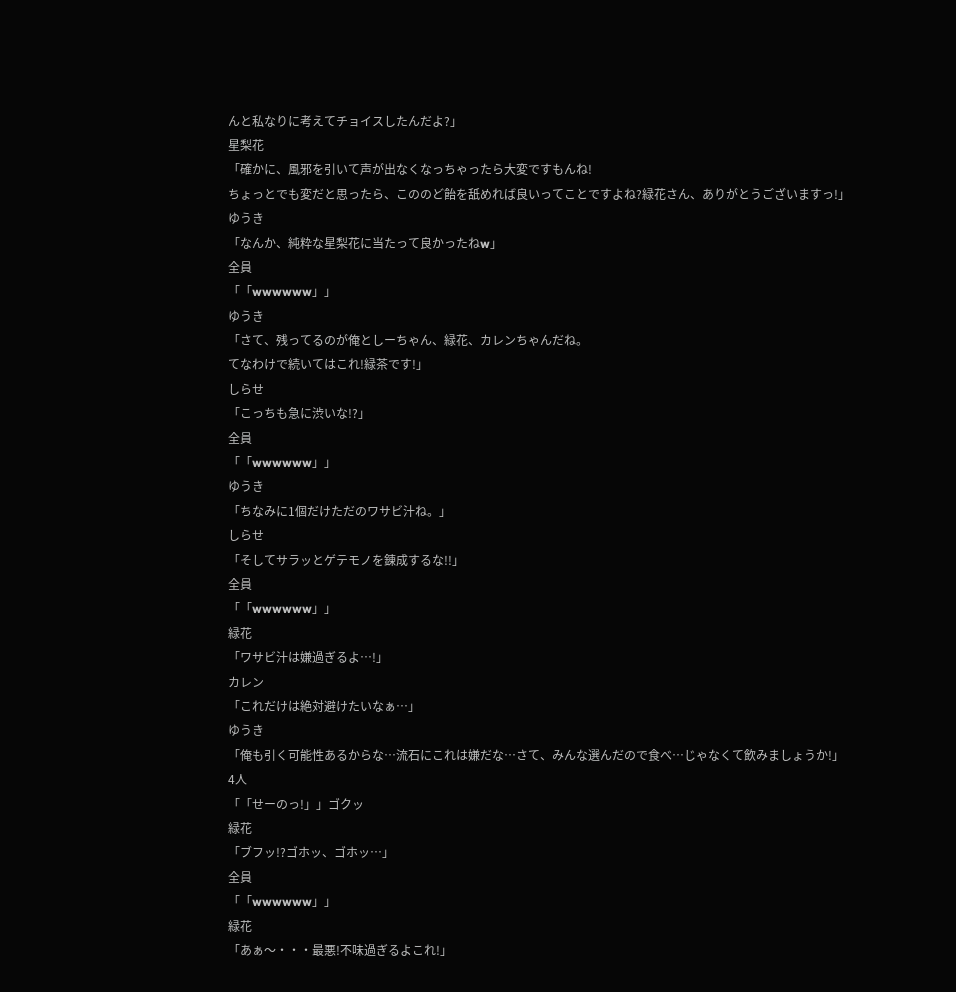んと私なりに考えてチョイスしたんだよ?」
星梨花
「確かに、風邪を引いて声が出なくなっちゃったら大変ですもんね!
ちょっとでも変だと思ったら、こののど飴を舐めれば良いってことですよね?緑花さん、ありがとうございますっ!」
ゆうき
「なんか、純粋な星梨花に当たって良かったねw」
全員
「「wwwwww」」
ゆうき
「さて、残ってるのが俺としーちゃん、緑花、カレンちゃんだね。
てなわけで続いてはこれ!緑茶です!」
しらせ
「こっちも急に渋いな!?」
全員
「「wwwwww」」
ゆうき
「ちなみに1個だけただのワサビ汁ね。」
しらせ
「そしてサラッとゲテモノを錬成するな!!」
全員
「「wwwwww」」
緑花
「ワサビ汁は嫌過ぎるよ…!」
カレン
「これだけは絶対避けたいなぁ…」
ゆうき
「俺も引く可能性あるからな…流石にこれは嫌だな…さて、みんな選んだので食べ…じゃなくて飲みましょうか!」
4人
「「せーのっ!」」ゴクッ
緑花
「ブフッ!?ゴホッ、ゴホッ…」
全員
「「wwwwww」」
緑花
「あぁ〜・・・最悪!不味過ぎるよこれ!」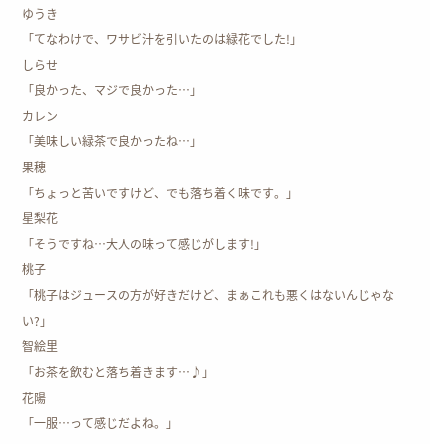ゆうき
「てなわけで、ワサビ汁を引いたのは緑花でした!」
しらせ
「良かった、マジで良かった…」
カレン
「美味しい緑茶で良かったね…」
果穂
「ちょっと苦いですけど、でも落ち着く味です。」
星梨花
「そうですね…大人の味って感じがします!」
桃子
「桃子はジュースの方が好きだけど、まぁこれも悪くはないんじゃない?」
智絵里
「お茶を飲むと落ち着きます…♪」
花陽
「一服…って感じだよね。」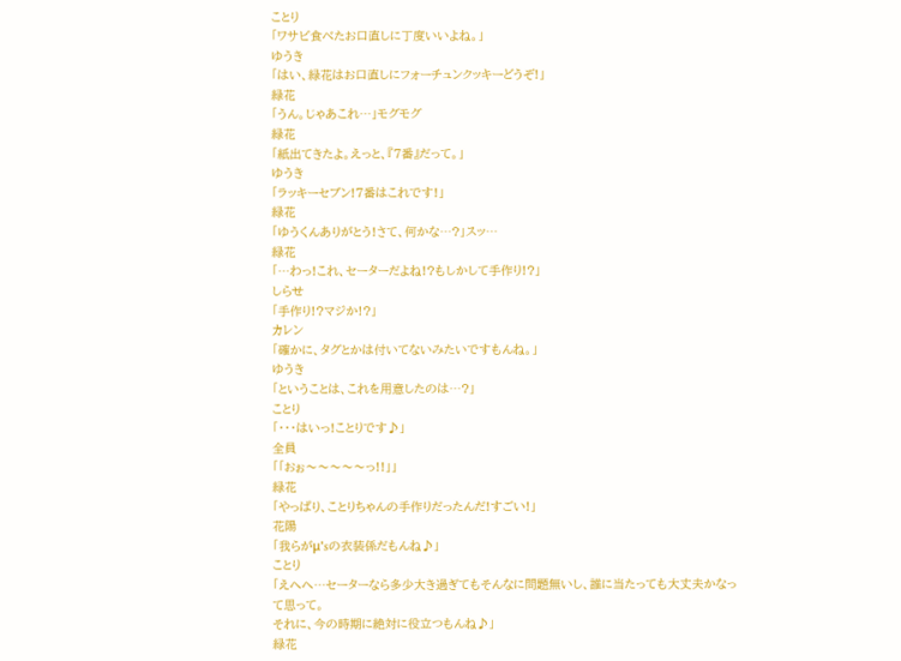ことり
「ワサビ食べたお口直しに丁度いいよね。」
ゆうき
「はい、緑花はお口直しにフォーチュンクッキーどうぞ!」
緑花
「うん。じゃあこれ…」モグモグ
緑花
「紙出てきたよ。えっと、『7番』だって。」
ゆうき
「ラッキーセブン!7番はこれです!」
緑花
「ゆうくんありがとう!さて、何かな…?」スッ…
緑花
「…わっ!これ、セーターだよね!?もしかして手作り!?」
しらせ
「手作り!?マジか!?」
カレン
「確かに、タグとかは付いてないみたいですもんね。」
ゆうき
「ということは、これを用意したのは…?」
ことり
「・・・はいっ!ことりです♪」
全員
「「おぉ〜〜〜〜〜っ!!」」
緑花
「やっぱり、ことりちゃんの手作りだったんだ!すごい!」
花陽
「我らがμ'sの衣装係だもんね♪」
ことり
「えへへ…セーターなら多少大き過ぎてもそんなに問題無いし、誰に当たっても大丈夫かなって思って。
それに、今の時期に絶対に役立つもんね♪」
緑花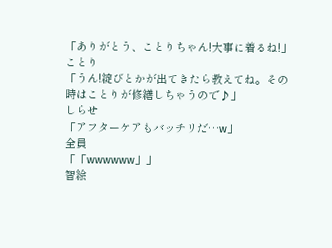「ありがとう、ことりちゃん!大事に着るね!」
ことり
「うん!綻びとかが出てきたら教えてね。その時はことりが修繕しちゃうので♪」
しらせ
「アフターケアもバッチリだ…w」
全員
「「wwwwww」」
智絵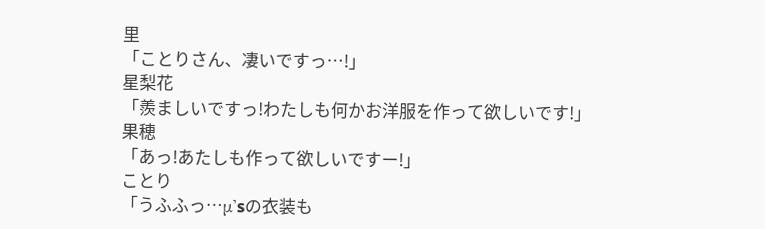里
「ことりさん、凄いですっ…!」
星梨花
「羨ましいですっ!わたしも何かお洋服を作って欲しいです!」
果穂
「あっ!あたしも作って欲しいですー!」
ことり
「うふふっ…μ'sの衣装も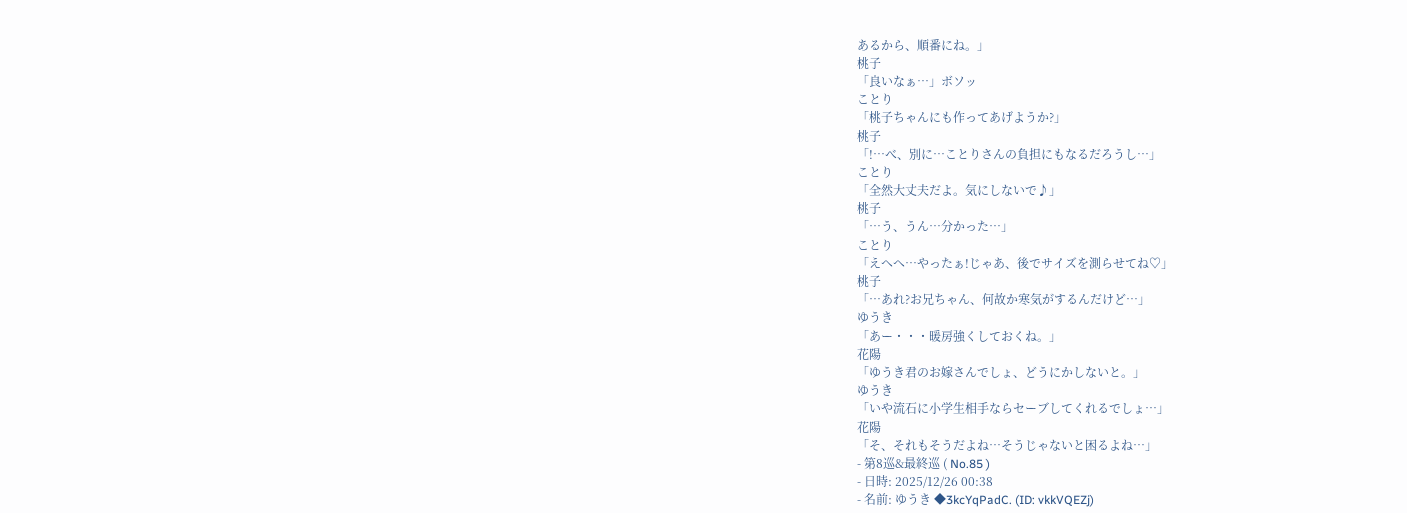あるから、順番にね。」
桃子
「良いなぁ…」ボソッ
ことり
「桃子ちゃんにも作ってあげようか?」
桃子
「!…べ、別に…ことりさんの負担にもなるだろうし…」
ことり
「全然大丈夫だよ。気にしないで♪」
桃子
「…う、うん…分かった…」
ことり
「えへへ…やったぁ!じゃあ、後でサイズを測らせてね♡」
桃子
「…あれ?お兄ちゃん、何故か寒気がするんだけど…」
ゆうき
「あー・・・暖房強くしておくね。」
花陽
「ゆうき君のお嫁さんでしょ、どうにかしないと。」
ゆうき
「いや流石に小学生相手ならセーブしてくれるでしょ…」
花陽
「そ、それもそうだよね…そうじゃないと困るよね…」
- 第8巡&最終巡 ( No.85 )
- 日時: 2025/12/26 00:38
- 名前: ゆうき ◆3kcYqPadC. (ID: vkkVQEZj)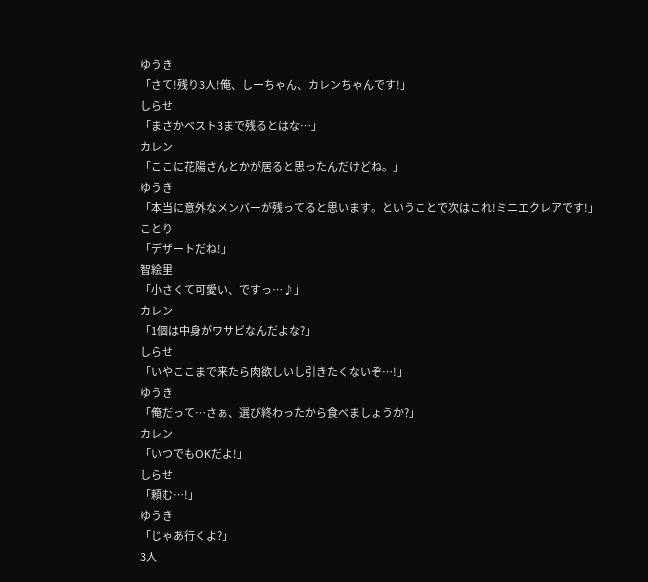ゆうき
「さて!残り3人!俺、しーちゃん、カレンちゃんです!」
しらせ
「まさかベスト3まで残るとはな…」
カレン
「ここに花陽さんとかが居ると思ったんだけどね。」
ゆうき
「本当に意外なメンバーが残ってると思います。ということで次はこれ!ミニエクレアです!」
ことり
「デザートだね!」
智絵里
「小さくて可愛い、ですっ…♪」
カレン
「1個は中身がワサビなんだよな?」
しらせ
「いやここまで来たら肉欲しいし引きたくないぞ…!」
ゆうき
「俺だって…さぁ、選び終わったから食べましょうか?」
カレン
「いつでもOKだよ!」
しらせ
「頼む…!」
ゆうき
「じゃあ行くよ?」
3人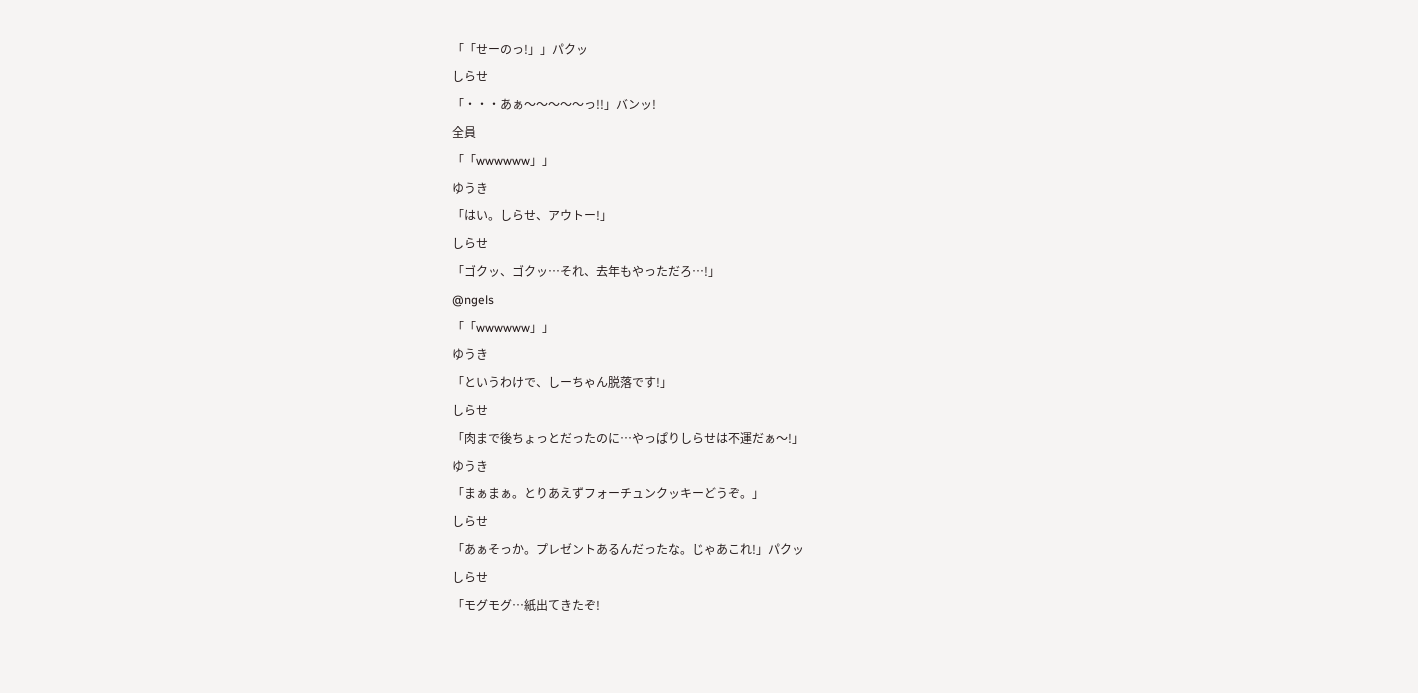「「せーのっ!」」パクッ
しらせ
「・・・あぁ〜〜〜〜〜っ!!」バンッ!
全員
「「wwwwww」」
ゆうき
「はい。しらせ、アウトー!」
しらせ
「ゴクッ、ゴクッ…それ、去年もやっただろ…!」
@ngels
「「wwwwww」」
ゆうき
「というわけで、しーちゃん脱落です!」
しらせ
「肉まで後ちょっとだったのに…やっぱりしらせは不運だぁ〜!」
ゆうき
「まぁまぁ。とりあえずフォーチュンクッキーどうぞ。」
しらせ
「あぁそっか。プレゼントあるんだったな。じゃあこれ!」パクッ
しらせ
「モグモグ…紙出てきたぞ!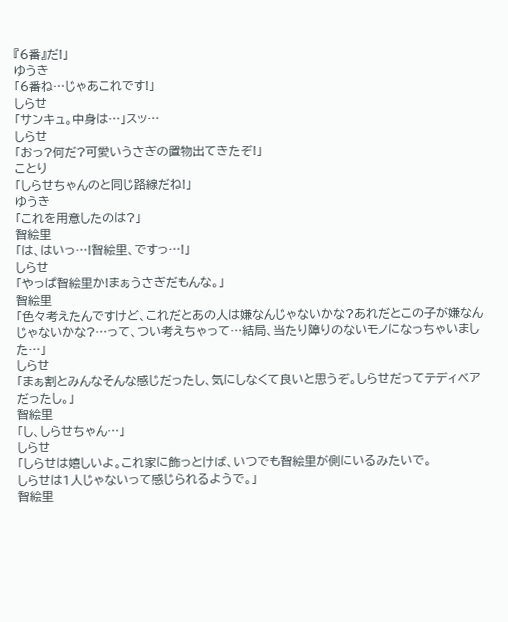『6番』だ!」
ゆうき
「6番ね…じゃあこれです!」
しらせ
「サンキュ。中身は…」スッ…
しらせ
「おっ?何だ?可愛いうさぎの置物出てきたぞ!」
ことり
「しらせちゃんのと同じ路線だね!」
ゆうき
「これを用意したのは?」
智絵里
「は、はいっ…!智絵里、ですっ…!」
しらせ
「やっぱ智絵里か!まぁうさぎだもんな。」
智絵里
「色々考えたんですけど、これだとあの人は嫌なんじゃないかな?あれだとこの子が嫌なんじゃないかな?…って、つい考えちゃって…結局、当たり障りのないモノになっちゃいました…」
しらせ
「まぁ割とみんなそんな感じだったし、気にしなくて良いと思うぞ。しらせだってテディベアだったし。」
智絵里
「し、しらせちゃん…」
しらせ
「しらせは嬉しいよ。これ家に飾っとけば、いつでも智絵里が側にいるみたいで。
しらせは1人じゃないって感じられるようで。」
智絵里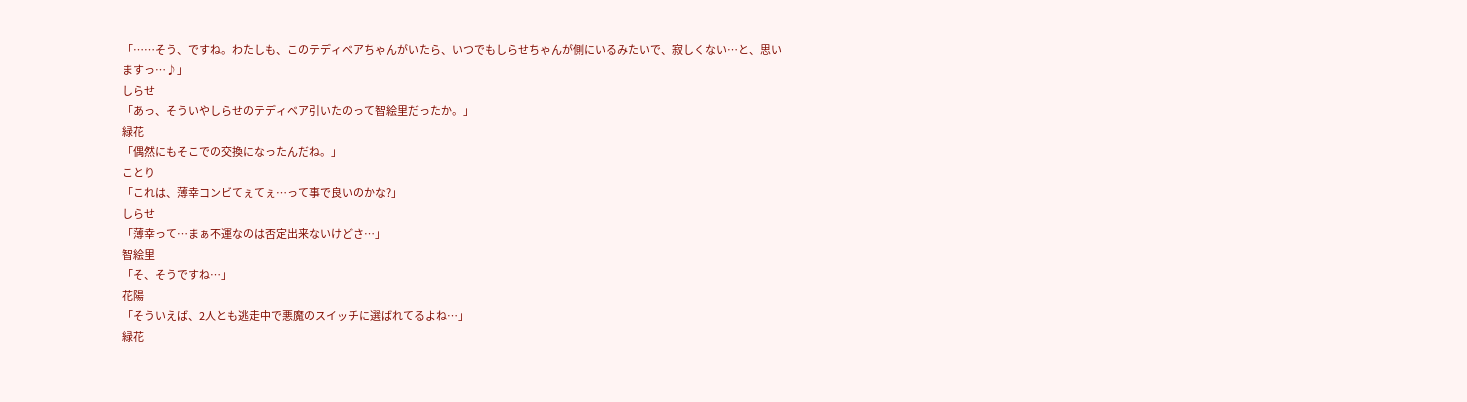「……そう、ですね。わたしも、このテディベアちゃんがいたら、いつでもしらせちゃんが側にいるみたいで、寂しくない…と、思いますっ…♪」
しらせ
「あっ、そういやしらせのテディベア引いたのって智絵里だったか。」
緑花
「偶然にもそこでの交換になったんだね。」
ことり
「これは、薄幸コンビてぇてぇ…って事で良いのかな?」
しらせ
「薄幸って…まぁ不運なのは否定出来ないけどさ…」
智絵里
「そ、そうですね…」
花陽
「そういえば、2人とも逃走中で悪魔のスイッチに選ばれてるよね…」
緑花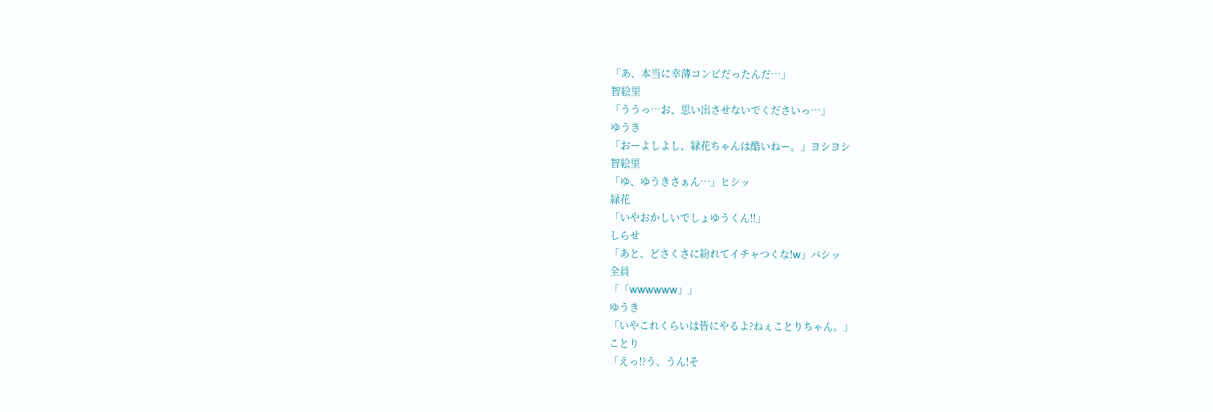「あ、本当に幸薄コンビだったんだ…」
智絵里
「ううっ…お、思い出させないでくださいっ…」
ゆうき
「おーよしよし、緑花ちゃんは酷いねー。」ヨシヨシ
智絵里
「ゆ、ゆうきさぁん…」ヒシッ
緑花
「いやおかしいでしょゆうくん!!」
しらせ
「あと、どさくさに紛れてイチャつくな!w」バシッ
全員
「「wwwwww」」
ゆうき
「いやこれくらいは皆にやるよ?ねぇことりちゃん。」
ことり
「えっ!?う、うん!そ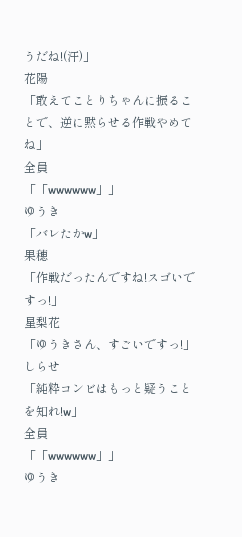うだね!(汗)」
花陽
「敢えてことりちゃんに振ることで、逆に黙らせる作戦やめてね」
全員
「「wwwwww」」
ゆうき
「バレたかw」
果穂
「作戦だったんですね!スゴいですっ!」
星梨花
「ゆうきさん、すごいですっ!」
しらせ
「純粋コンビはもっと疑うことを知れ!w」
全員
「「wwwwww」」
ゆうき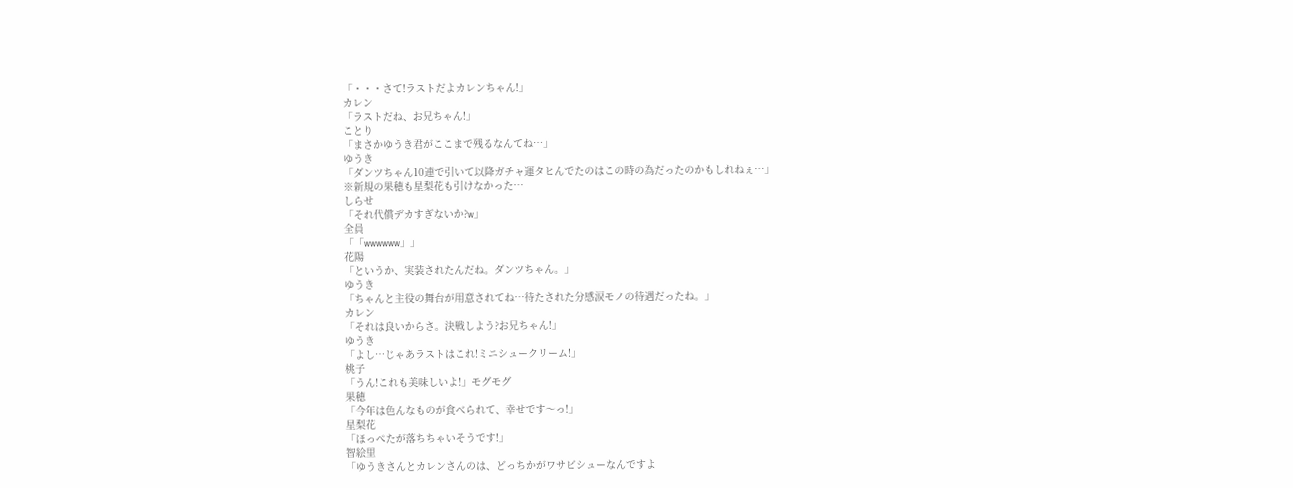「・・・さて!ラストだよカレンちゃん!」
カレン
「ラストだね、お兄ちゃん!」
ことり
「まさかゆうき君がここまで残るなんてね…」
ゆうき
「ダンツちゃん10連で引いて以降ガチャ運タヒんでたのはこの時の為だったのかもしれねぇ…」
※新規の果穂も星梨花も引けなかった…
しらせ
「それ代償デカすぎないか?w」
全員
「「wwwwww」」
花陽
「というか、実装されたんだね。ダンツちゃん。」
ゆうき
「ちゃんと主役の舞台が用意されてね…待たされた分感涙モノの待遇だったね。」
カレン
「それは良いからさ。決戦しよう?お兄ちゃん!」
ゆうき
「よし…じゃあラストはこれ!ミニシュークリーム!」
桃子
「うん!これも美味しいよ!」モグモグ
果穂
「今年は色んなものが食べられて、幸せです〜っ!」
星梨花
「ほっぺたが落ちちゃいそうです!」
智絵里
「ゆうきさんとカレンさんのは、どっちかがワサビシューなんですよ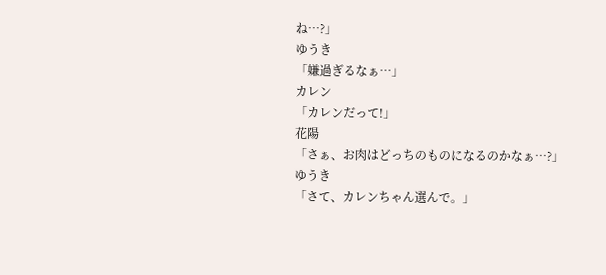ね…?」
ゆうき
「嫌過ぎるなぁ…」
カレン
「カレンだって!」
花陽
「さぁ、お肉はどっちのものになるのかなぁ…?」
ゆうき
「さて、カレンちゃん選んで。」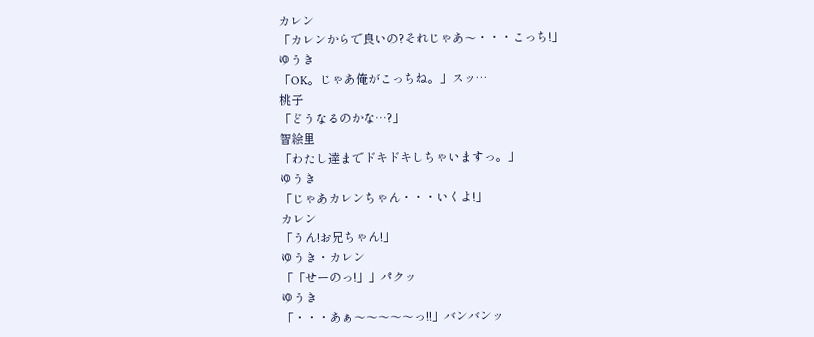カレン
「カレンからで良いの?それじゃあ〜・・・こっち!」
ゆうき
「OK。じゃあ俺がこっちね。」スッ…
桃子
「どうなるのかな…?」
智絵里
「わたし達までドキドキしちゃいますっ。」
ゆうき
「じゃあカレンちゃん・・・いくよ!」
カレン
「うん!お兄ちゃん!」
ゆうき・カレン
「「せーのっ!」」パクッ
ゆうき
「・・・あぁ〜〜〜〜〜っ!!」バンバンッ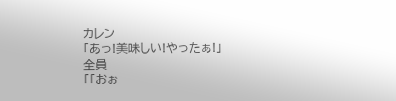カレン
「あっ!美味しい!やったぁ!」
全員
「「おぉ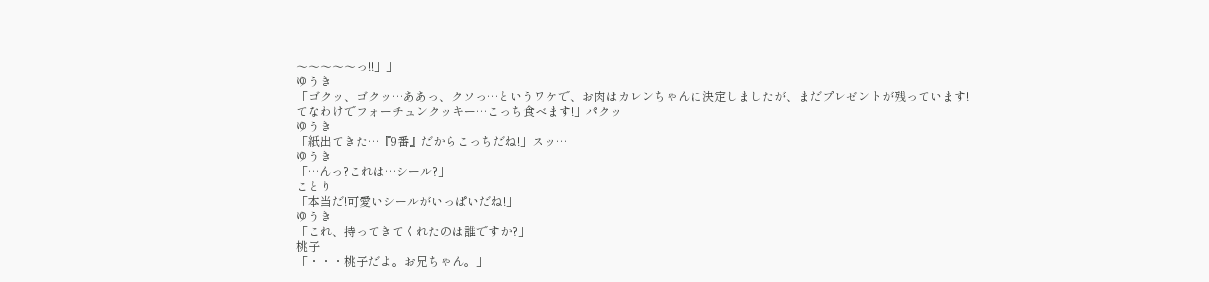〜〜〜〜〜っ!!」」
ゆうき
「ゴクッ、ゴクッ…ああっ、クソっ…というワケで、お肉はカレンちゃんに決定しましたが、まだプレゼントが残っています!
てなわけでフォーチュンクッキー…こっち食べます!」パクッ
ゆうき
「紙出てきた…『9番』だからこっちだね!」スッ…
ゆうき
「…んっ?これは…シール?」
ことり
「本当だ!可愛いシールがいっぱいだね!」
ゆうき
「これ、持ってきてくれたのは誰ですか?」
桃子
「・・・桃子だよ。お兄ちゃん。」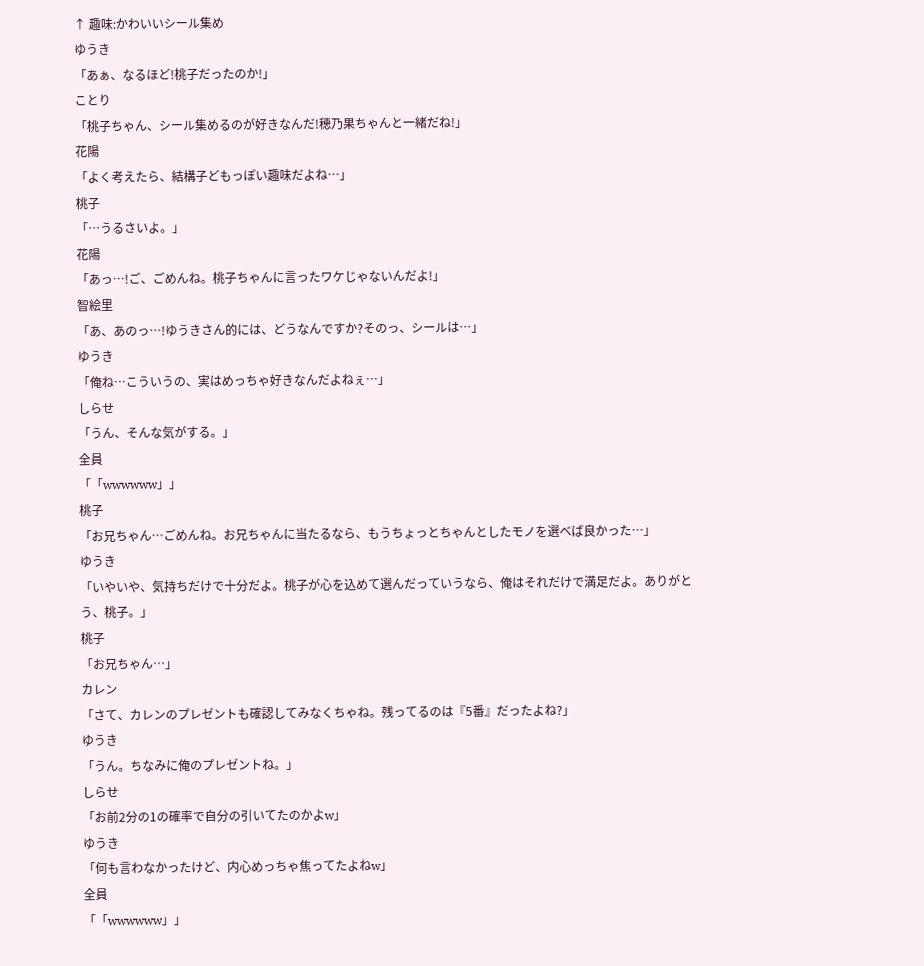↑ 趣味:かわいいシール集め
ゆうき
「あぁ、なるほど!桃子だったのか!」
ことり
「桃子ちゃん、シール集めるのが好きなんだ!穂乃果ちゃんと一緒だね!」
花陽
「よく考えたら、結構子どもっぽい趣味だよね…」
桃子
「…うるさいよ。」
花陽
「あっ…!ご、ごめんね。桃子ちゃんに言ったワケじゃないんだよ!」
智絵里
「あ、あのっ…!ゆうきさん的には、どうなんですか?そのっ、シールは…」
ゆうき
「俺ね…こういうの、実はめっちゃ好きなんだよねぇ…」
しらせ
「うん、そんな気がする。」
全員
「「wwwwww」」
桃子
「お兄ちゃん…ごめんね。お兄ちゃんに当たるなら、もうちょっとちゃんとしたモノを選べば良かった…」
ゆうき
「いやいや、気持ちだけで十分だよ。桃子が心を込めて選んだっていうなら、俺はそれだけで満足だよ。ありがとう、桃子。」
桃子
「お兄ちゃん…」
カレン
「さて、カレンのプレゼントも確認してみなくちゃね。残ってるのは『5番』だったよね?」
ゆうき
「うん。ちなみに俺のプレゼントね。」
しらせ
「お前2分の1の確率で自分の引いてたのかよw」
ゆうき
「何も言わなかったけど、内心めっちゃ焦ってたよねw」
全員
「「wwwwww」」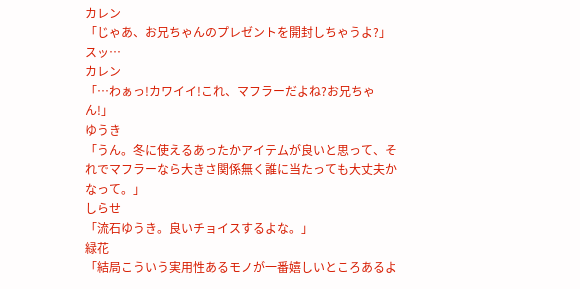カレン
「じゃあ、お兄ちゃんのプレゼントを開封しちゃうよ?」スッ…
カレン
「…わぁっ!カワイイ!これ、マフラーだよね?お兄ちゃん!」
ゆうき
「うん。冬に使えるあったかアイテムが良いと思って、それでマフラーなら大きさ関係無く誰に当たっても大丈夫かなって。」
しらせ
「流石ゆうき。良いチョイスするよな。」
緑花
「結局こういう実用性あるモノが一番嬉しいところあるよ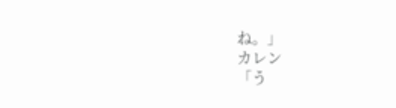ね。」
カレン
「う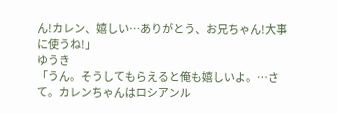ん!カレン、嬉しい…ありがとう、お兄ちゃん!大事に使うね!」
ゆうき
「うん。そうしてもらえると俺も嬉しいよ。…さて。カレンちゃんはロシアンル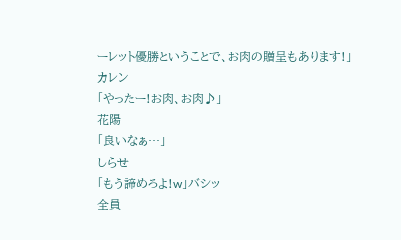ーレット優勝ということで、お肉の贈呈もあります!」
カレン
「やったー!お肉、お肉♪」
花陽
「良いなぁ…」
しらせ
「もう諦めろよ!w」バシッ
全員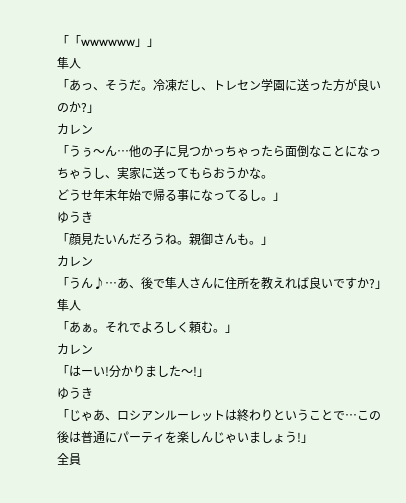「「wwwwww」」
隼人
「あっ、そうだ。冷凍だし、トレセン学園に送った方が良いのか?」
カレン
「うぅ〜ん…他の子に見つかっちゃったら面倒なことになっちゃうし、実家に送ってもらおうかな。
どうせ年末年始で帰る事になってるし。」
ゆうき
「顔見たいんだろうね。親御さんも。」
カレン
「うん♪…あ、後で隼人さんに住所を教えれば良いですか?」
隼人
「あぁ。それでよろしく頼む。」
カレン
「はーい!分かりました〜!」
ゆうき
「じゃあ、ロシアンルーレットは終わりということで…この後は普通にパーティを楽しんじゃいましょう!」
全員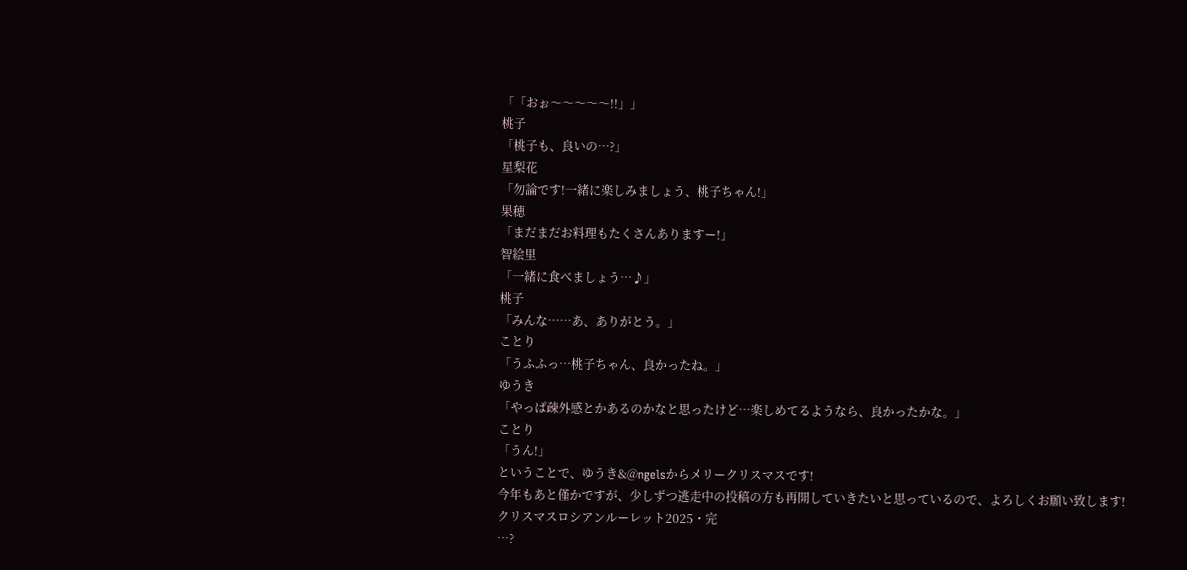「「おぉ〜〜〜〜〜!!」」
桃子
「桃子も、良いの…?」
星梨花
「勿論です!一緒に楽しみましょう、桃子ちゃん!」
果穂
「まだまだお料理もたくさんありますー!」
智絵里
「一緒に食べましょう…♪」
桃子
「みんな……あ、ありがとう。」
ことり
「うふふっ…桃子ちゃん、良かったね。」
ゆうき
「やっぱ疎外感とかあるのかなと思ったけど…楽しめてるようなら、良かったかな。」
ことり
「うん!」
ということで、ゆうき&@ngelsからメリークリスマスです!
今年もあと僅かですが、少しずつ逃走中の投稿の方も再開していきたいと思っているので、よろしくお願い致します!
クリスマスロシアンルーレット2025・完
…?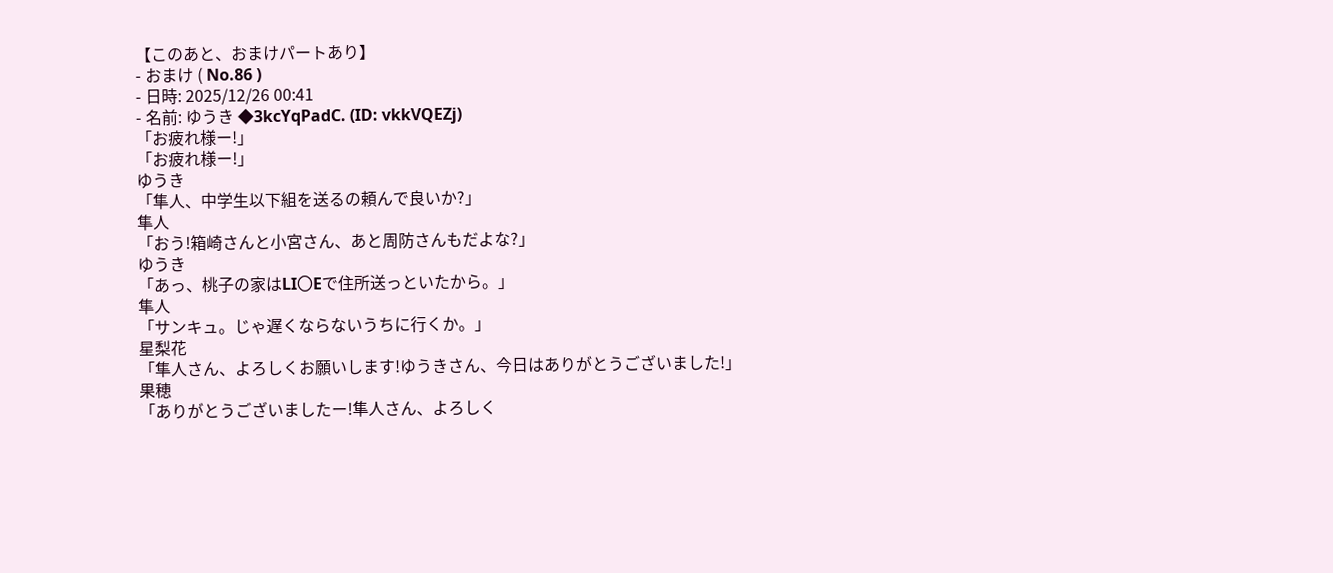【このあと、おまけパートあり】
- おまけ ( No.86 )
- 日時: 2025/12/26 00:41
- 名前: ゆうき ◆3kcYqPadC. (ID: vkkVQEZj)
「お疲れ様ー!」
「お疲れ様ー!」
ゆうき
「隼人、中学生以下組を送るの頼んで良いか?」
隼人
「おう!箱崎さんと小宮さん、あと周防さんもだよな?」
ゆうき
「あっ、桃子の家はLI〇Eで住所送っといたから。」
隼人
「サンキュ。じゃ遅くならないうちに行くか。」
星梨花
「隼人さん、よろしくお願いします!ゆうきさん、今日はありがとうございました!」
果穂
「ありがとうございましたー!隼人さん、よろしく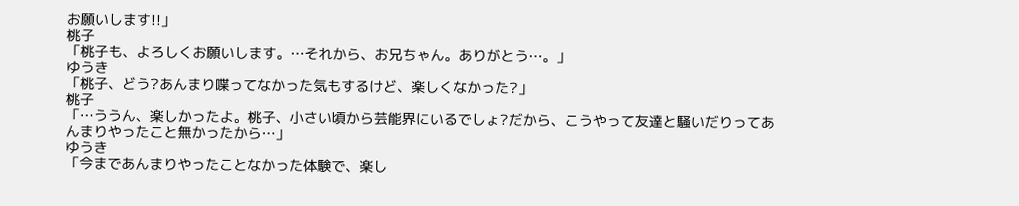お願いします!!」
桃子
「桃子も、よろしくお願いします。…それから、お兄ちゃん。ありがとう…。」
ゆうき
「桃子、どう?あんまり喋ってなかった気もするけど、楽しくなかった?」
桃子
「…ううん、楽しかったよ。桃子、小さい頃から芸能界にいるでしょ?だから、こうやって友達と騒いだりってあんまりやったこと無かったから…」
ゆうき
「今まであんまりやったことなかった体験で、楽し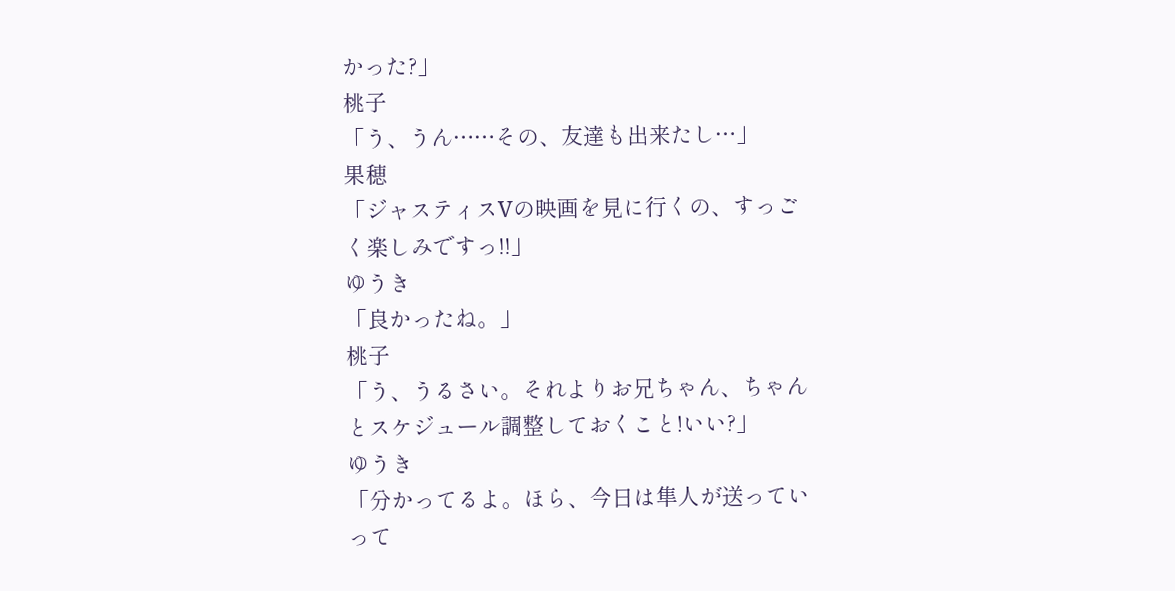かった?」
桃子
「う、うん……その、友達も出来たし…」
果穂
「ジャスティスVの映画を見に行くの、すっごく楽しみですっ!!」
ゆうき
「良かったね。」
桃子
「う、うるさい。それよりお兄ちゃん、ちゃんとスケジュール調整しておくこと!いい?」
ゆうき
「分かってるよ。ほら、今日は隼人が送っていって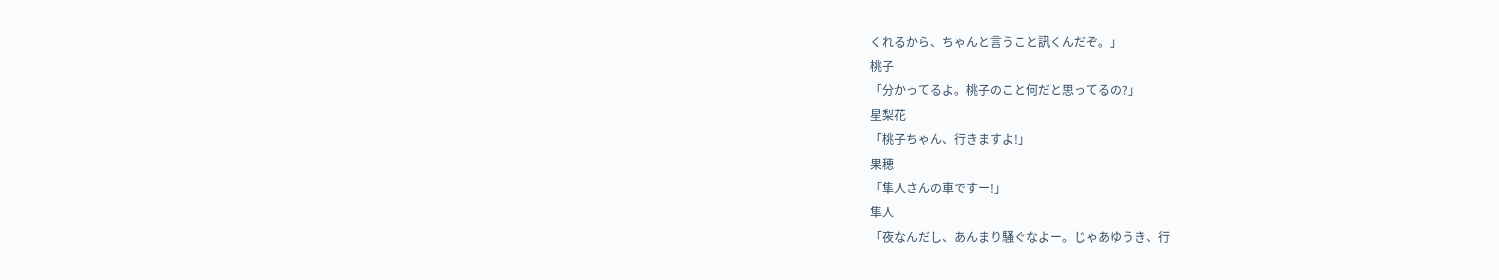くれるから、ちゃんと言うこと訊くんだぞ。」
桃子
「分かってるよ。桃子のこと何だと思ってるの?」
星梨花
「桃子ちゃん、行きますよ!」
果穂
「隼人さんの車ですー!」
隼人
「夜なんだし、あんまり騒ぐなよー。じゃあゆうき、行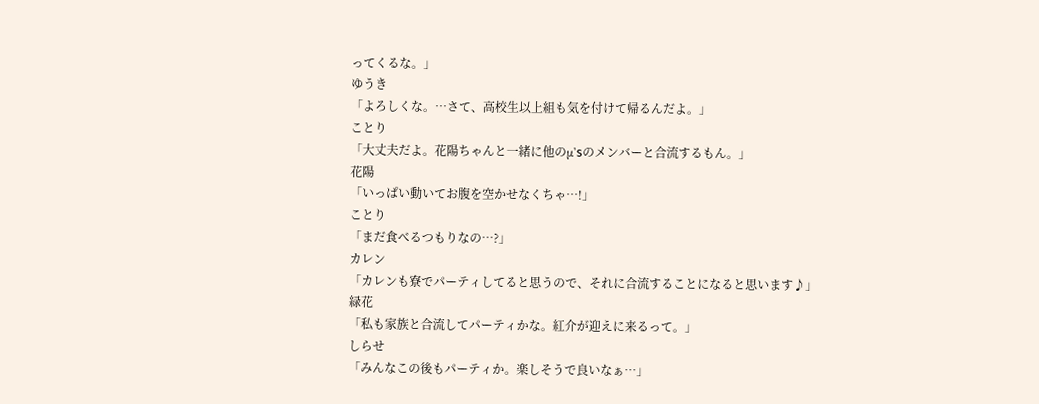ってくるな。」
ゆうき
「よろしくな。…さて、高校生以上組も気を付けて帰るんだよ。」
ことり
「大丈夫だよ。花陽ちゃんと一緒に他のμ'sのメンバーと合流するもん。」
花陽
「いっぱい動いてお腹を空かせなくちゃ…!」
ことり
「まだ食べるつもりなの…?」
カレン
「カレンも寮でパーティしてると思うので、それに合流することになると思います♪」
緑花
「私も家族と合流してパーティかな。紅介が迎えに来るって。」
しらせ
「みんなこの後もパーティか。楽しそうで良いなぁ…」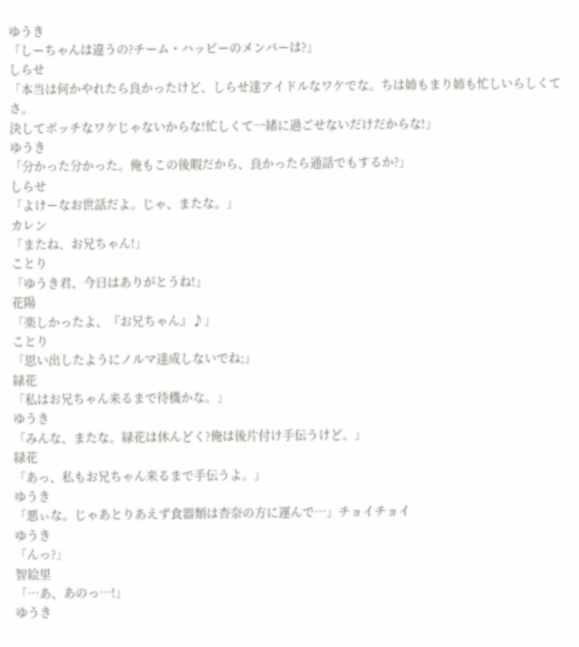ゆうき
「しーちゃんは違うの?チーム・ハッピーのメンバーは?」
しらせ
「本当は何かやれたら良かったけど、しらせ達アイドルなワケでな。ちは姉もまり姉も忙しいらしくてさ。
決してボッチなワケじゃないからな!忙しくて一緒に過ごせないだけだからな!」
ゆうき
「分かった分かった。俺もこの後暇だから、良かったら通話でもするか?」
しらせ
「よけーなお世話だよ。じゃ、またな。」
カレン
「またね、お兄ちゃん!」
ことり
「ゆうき君、今日はありがとうね!」
花陽
「楽しかったよ、『お兄ちゃん』♪」
ことり
「思い出したようにノルマ達成しないでね;」
緑花
「私はお兄ちゃん来るまで待機かな。」
ゆうき
「みんな、またな。緑花は休んどく?俺は後片付け手伝うけど。」
緑花
「あっ、私もお兄ちゃん来るまで手伝うよ。」
ゆうき
「悪ぃな。じゃあとりあえず食器類は杏奈の方に運んで…」チョイチョイ
ゆうき
「んっ?」
智絵里
「…あ、あのっ…!」
ゆうき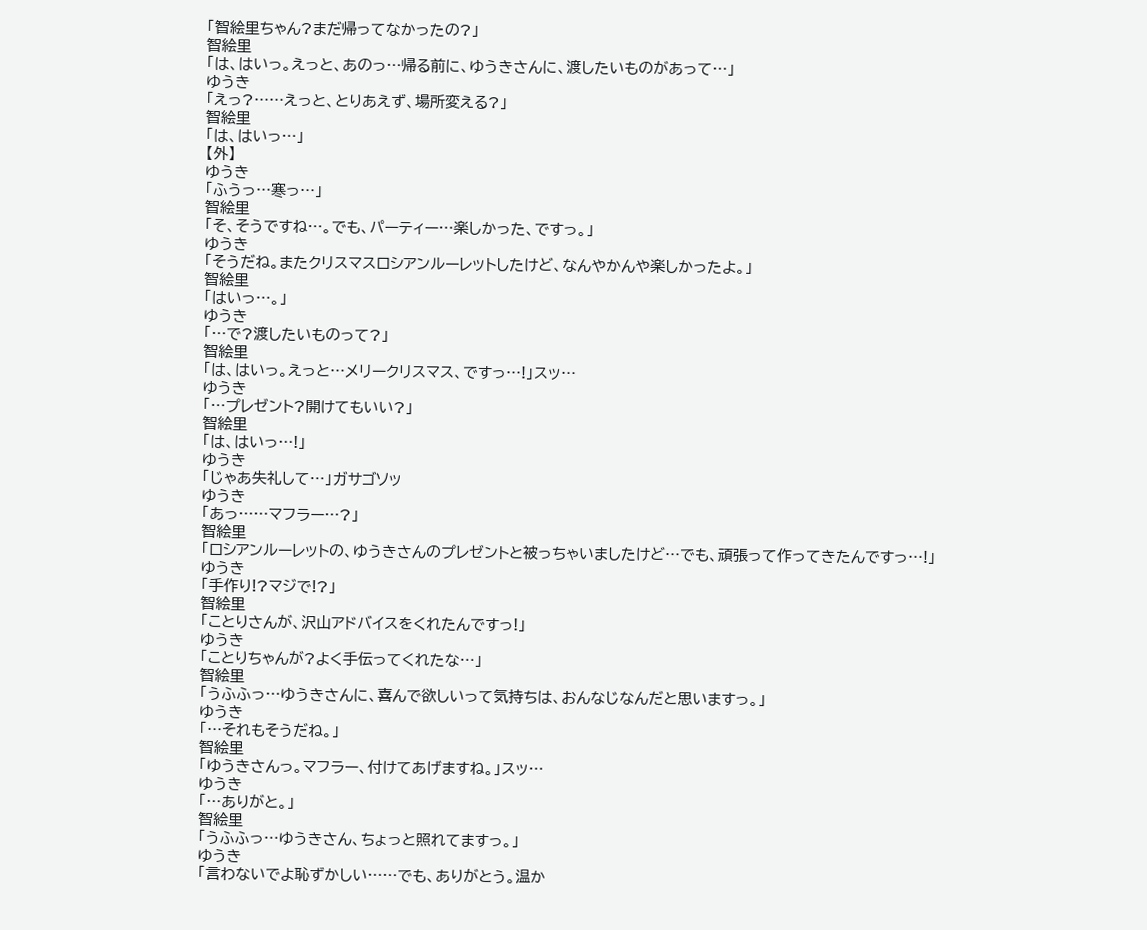「智絵里ちゃん?まだ帰ってなかったの?」
智絵里
「は、はいっ。えっと、あのっ…帰る前に、ゆうきさんに、渡したいものがあって…」
ゆうき
「えっ?……えっと、とりあえず、場所変える?」
智絵里
「は、はいっ…」
【外】
ゆうき
「ふうっ…寒っ…」
智絵里
「そ、そうですね…。でも、パーティー…楽しかった、ですっ。」
ゆうき
「そうだね。またクリスマスロシアンルーレットしたけど、なんやかんや楽しかったよ。」
智絵里
「はいっ…。」
ゆうき
「…で?渡したいものって?」
智絵里
「は、はいっ。えっと…メリークリスマス、ですっ…!」スッ…
ゆうき
「…プレゼント?開けてもいい?」
智絵里
「は、はいっ…!」
ゆうき
「じゃあ失礼して…」ガサゴソッ
ゆうき
「あっ……マフラー…?」
智絵里
「ロシアンルーレットの、ゆうきさんのプレゼントと被っちゃいましたけど…でも、頑張って作ってきたんですっ…!」
ゆうき
「手作り!?マジで!?」
智絵里
「ことりさんが、沢山アドバイスをくれたんですっ!」
ゆうき
「ことりちゃんが?よく手伝ってくれたな…」
智絵里
「うふふっ…ゆうきさんに、喜んで欲しいって気持ちは、おんなじなんだと思いますっ。」
ゆうき
「…それもそうだね。」
智絵里
「ゆうきさんっ。マフラー、付けてあげますね。」スッ…
ゆうき
「…ありがと。」
智絵里
「うふふっ…ゆうきさん、ちょっと照れてますっ。」
ゆうき
「言わないでよ恥ずかしい……でも、ありがとう。温か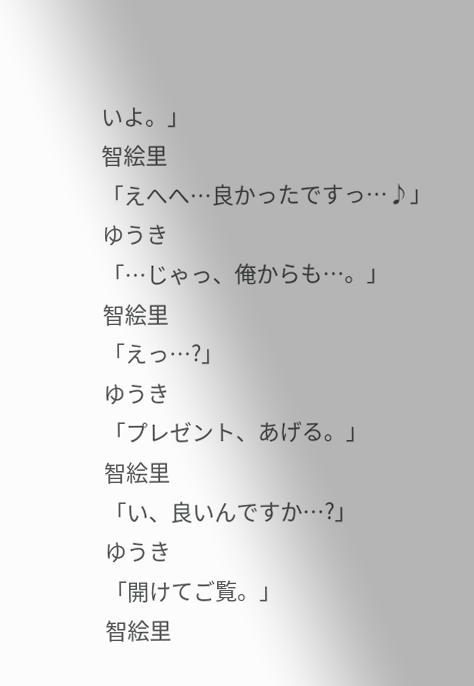いよ。」
智絵里
「えへへ…良かったですっ…♪」
ゆうき
「…じゃっ、俺からも…。」
智絵里
「えっ…?」
ゆうき
「プレゼント、あげる。」
智絵里
「い、良いんですか…?」
ゆうき
「開けてご覧。」
智絵里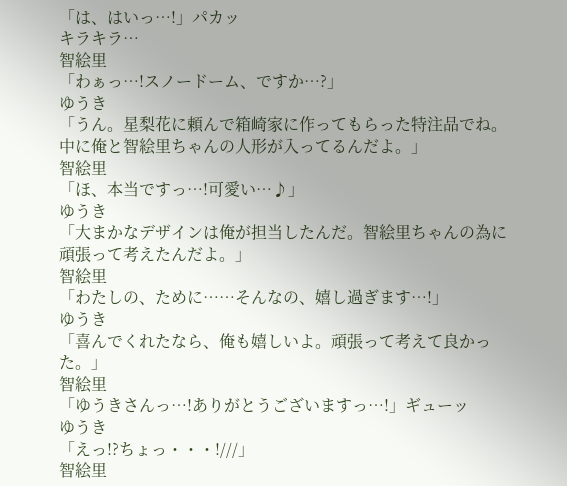「は、はいっ…!」パカッ
キラキラ…
智絵里
「わぁっ…!スノードーム、ですか…?」
ゆうき
「うん。星梨花に頼んで箱崎家に作ってもらった特注品でね。中に俺と智絵里ちゃんの人形が入ってるんだよ。」
智絵里
「ほ、本当ですっ…!可愛い…♪」
ゆうき
「大まかなデザインは俺が担当したんだ。智絵里ちゃんの為に頑張って考えたんだよ。」
智絵里
「わたしの、ために……そんなの、嬉し過ぎます…!」
ゆうき
「喜んでくれたなら、俺も嬉しいよ。頑張って考えて良かった。」
智絵里
「ゆうきさんっ…!ありがとうございますっ…!」ギューッ
ゆうき
「えっ!?ちょっ・・・!///」
智絵里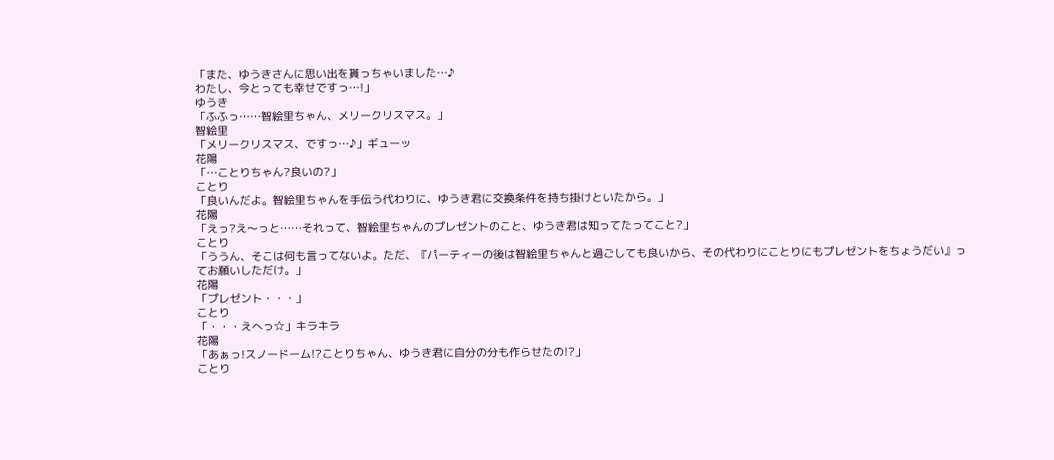「また、ゆうきさんに思い出を貰っちゃいました…♪
わたし、今とっても幸せですっ…!」
ゆうき
「ふふっ……智絵里ちゃん、メリークリスマス。」
智絵里
「メリークリスマス、ですっ…♪」ギューッ
花陽
「…ことりちゃん?良いの?」
ことり
「良いんだよ。智絵里ちゃんを手伝う代わりに、ゆうき君に交換条件を持ち掛けといたから。」
花陽
「えっ?え〜っと……それって、智絵里ちゃんのプレゼントのこと、ゆうき君は知ってたってこと?」
ことり
「ううん、そこは何も言ってないよ。ただ、『パーティーの後は智絵里ちゃんと過ごしても良いから、その代わりにことりにもプレゼントをちょうだい』ってお願いしただけ。」
花陽
「プレゼント・・・」
ことり
「・・・えへっ☆」キラキラ
花陽
「あぁっ!スノードーム!?ことりちゃん、ゆうき君に自分の分も作らせたの!?」
ことり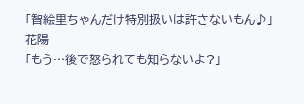「智絵里ちゃんだけ特別扱いは許さないもん♪」
花陽
「もう…後で怒られても知らないよ?」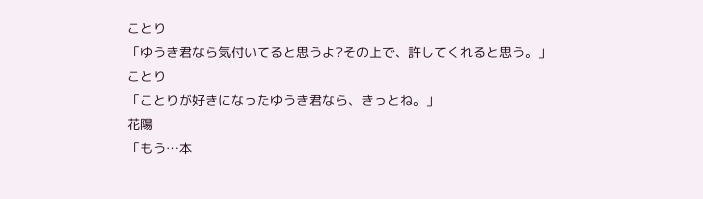ことり
「ゆうき君なら気付いてると思うよ?その上で、許してくれると思う。」
ことり
「ことりが好きになったゆうき君なら、きっとね。」
花陽
「もう…本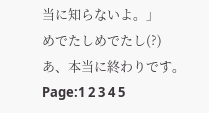当に知らないよ。」
めでたしめでたし(?)
あ、本当に終わりです。
Page:1 2 3 4 5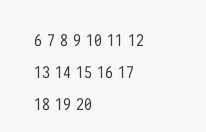6 7 8 9 10 11 12 13 14 15 16 17 18 19 20